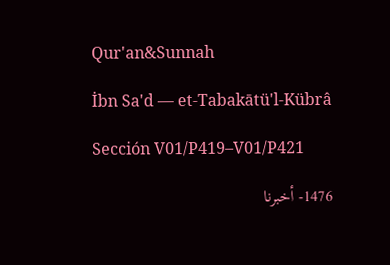Qur'an&Sunnah

İbn Sa'd — et-Tabakātü'l-Kübrâ

Sección V01/P419–V01/P421

1476- أخبرنا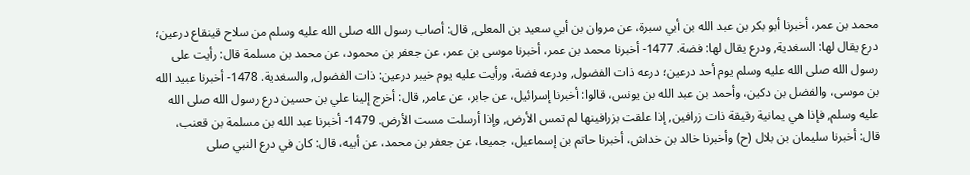محمد بن عمر، أخبرنا أبو بكر بن عبد الله بن أبي سبرة، عن مروان بن أبي سعيد بن المعلى, قال: أصاب رسول الله صلى الله عليه وسلم من سلاح قينقاع درعين؛ درع يقال لها: السغدية, ودرع يقال لها: فضة. 1477- أخبرنا محمد بن عمر، أخبرنا موسى بن عمر، عن جعفر بن محمود، عن محمد بن مسلمة قال: رأيت على رسول الله صلى الله عليه وسلم يوم أحد درعين؛ درعه ذات الفضول, ودرعه فضة، ورأيت عليه يوم خيبر درعين: ذات الفضول, والسغدية. 1478- أخبرنا عبيد الله بن موسى، والفضل بن دكين، وأحمد بن عبد الله بن يونس، قالوا: أخبرنا إسرائيل، عن جابر، عن عامر, قال: أخرج إلينا علي بن حسين درع رسول الله صلى الله عليه وسلم, فإذا هي يمانية رقيقة ذات زرافين, إذا علقت بزرافينها لم تمس الأرض, وإذا أرسلت مست الأرض. 1479- أخبرنا عبد الله بن مسلمة بن قعنب، قال: أخبرنا سليمان بن بلال (ح) وأخبرنا خالد بن خداش، أخبرنا حاتم بن إسماعيل، جميعا، عن جعفر بن محمد، عن أبيه، قال: كان في درع النبي صلى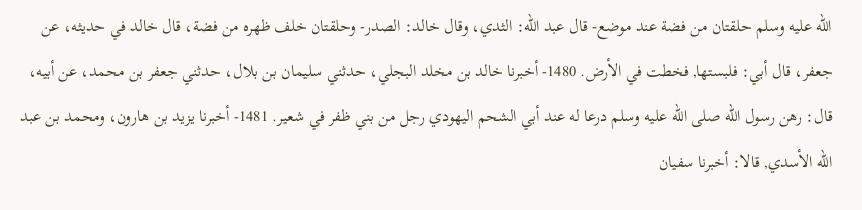الله عليه وسلم حلقتان من فضة عند موضع- قال عبد الله: الثدي، وقال خالد: الصدر- وحلقتان خلف ظهره من فضة، قال خالد في حديثه، عن جعفر، قال أبي: فلبستها, فخطت في الأرض. 1480- أخبرنا خالد بن مخلد البجلي، حدثني سليمان بن بلال، حدثني جعفر بن محمد، عن أبيه، قال: رهن رسول الله صلى الله عليه وسلم درعا له عند أبي الشحم اليهودي رجل من بني ظفر في شعير. 1481- أخبرنا يزيد بن هارون، ومحمد بن عبد الله الأسدي, قالا: أخبرنا سفيان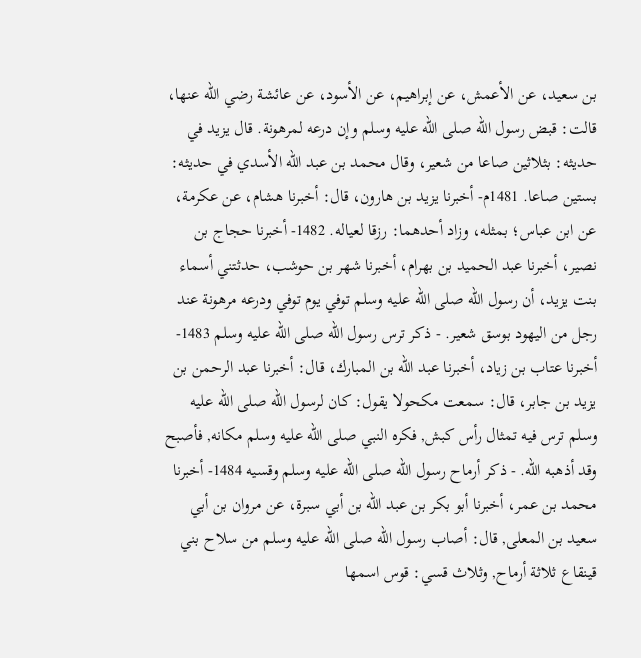بن سعيد، عن الأعمش، عن إبراهيم، عن الأسود، عن عائشة رضي الله عنها، قالت: قبض رسول الله صلى الله عليه وسلم وإن درعه لمرهونة. قال يزيد في حديثه: بثلاثين صاعا من شعير، وقال محمد بن عبد الله الأسدي في حديثه: بستين صاعا. 1481م- أخبرنا يزيد بن هارون، قال: أخبرنا هشام، عن عكرمة، عن ابن عباس؛ بمثله، وزاد أحدهما: رزقا لعياله. 1482- أخبرنا حجاج بن نصير، أخبرنا عبد الحميد بن بهرام، أخبرنا شهر بن حوشب، حدثتني أسماء بنت يزيد، أن رسول الله صلى الله عليه وسلم توفي يوم توفي ودرعه مرهونة عند رجل من اليهود بوسق شعير. - ذكر ترس رسول الله صلى الله عليه وسلم 1483- أخبرنا عتاب بن زياد، أخبرنا عبد الله بن المبارك، قال: أخبرنا عبد الرحمن بن يزيد بن جابر، قال: سمعت مكحولا يقول: كان لرسول الله صلى الله عليه وسلم ترس فيه تمثال رأس كبش, فكره النبي صلى الله عليه وسلم مكانه, فأصبح وقد أذهبه الله. - ذكر أرماح رسول الله صلى الله عليه وسلم وقسيه 1484- أخبرنا محمد بن عمر، أخبرنا أبو بكر بن عبد الله بن أبي سبرة، عن مروان بن أبي سعيد بن المعلى, قال: أصاب رسول الله صلى الله عليه وسلم من سلاح بني قينقاع ثلاثة أرماح, وثلاث قسي: قوس اسمها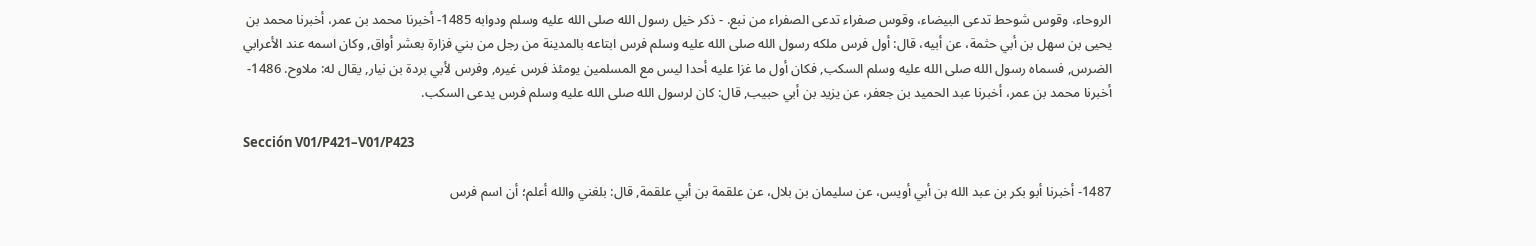الروحاء، وقوس شوحط تدعى البيضاء، وقوس صفراء تدعى الصفراء من نبع. - ذكر خيل رسول الله صلى الله عليه وسلم ودوابه 1485- أخبرنا محمد بن عمر، أخبرنا محمد بن يحيى بن سهل بن أبي حثمة، عن أبيه، قال: أول فرس ملكه رسول الله صلى الله عليه وسلم فرس ابتاعه بالمدينة من رجل من بني فزارة بعشر أواق, وكان اسمه عند الأعرابي الضرس, فسماه رسول الله صلى الله عليه وسلم السكب, فكان أول ما غزا عليه أحدا ليس مع المسلمين يومئذ فرس غيره, وفرس لأبي بردة بن نيار, يقال له: ملاوح. 1486- أخبرنا محمد بن عمر، أخبرنا عبد الحميد بن جعفر، عن يزيد بن أبي حبيب, قال: كان لرسول الله صلى الله عليه وسلم فرس يدعى السكب.

Sección V01/P421–V01/P423

1487- أخبرنا أبو بكر بن عبد الله بن أبي أويس، عن سليمان بن بلال، عن علقمة بن أبي علقمة, قال: بلغني والله أعلم؛ أن اسم فرس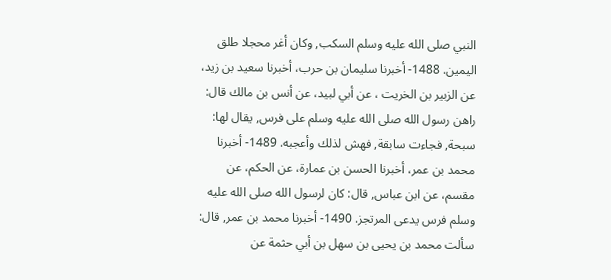النبي صلى الله عليه وسلم السكب, وكان أغر محجلا طلق اليمين. 1488- أخبرنا سليمان بن حرب، أخبرنا سعيد بن زيد، عن الزبير بن الخريت ، عن أبي لبيد، عن أنس بن مالك قال: راهن رسول الله صلى الله عليه وسلم على فرس, يقال لها: سبحة, فجاءت سابقة, فهش لذلك وأعجبه. 1489- أخبرنا محمد بن عمر، أخبرنا الحسن بن عمارة، عن الحكم، عن مقسم، عن ابن عباس, قال: كان لرسول الله صلى الله عليه وسلم فرس يدعى المرتجز. 1490- أخبرنا محمد بن عمر, قال: سألت محمد بن يحيى بن سهل بن أبي حثمة عن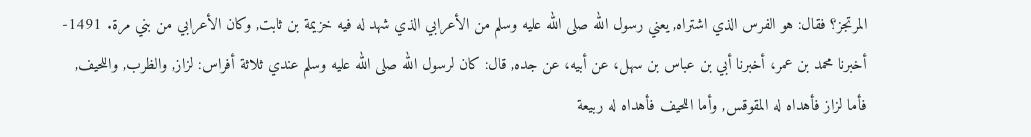المرتجز؟ فقال: هو الفرس الذي اشتراه, يعني رسول الله صلى الله عليه وسلم من الأعرابي الذي شهد له فيه خزيمة بن ثابت, وكان الأعرابي من بني مرة. 1491- أخبرنا محمد بن عمر، أخبرنا أبي بن عباس بن سهل، عن أبيه، عن جده, قال: كان لرسول الله صلى الله عليه وسلم عندي ثلاثة أفراس: لزاز, والظرب, واللحيف, فأما لزاز فأهداه له المقوقس, وأما اللحيف فأهداه له ربيعة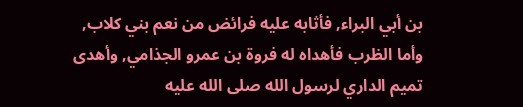بن أبي البراء, فأثابه عليه فرائض من نعم بني كلاب, وأما الظرب فأهداه له فروة بن عمرو الجذامي, وأهدى تميم الداري لرسول الله صلى الله عليه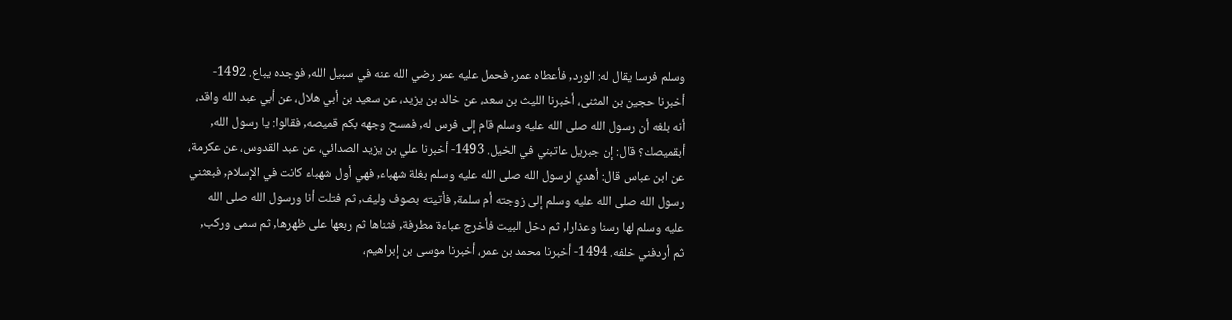وسلم فرسا يقال له: الورد, فأعطاه عمر, فحمل عليه عمر رضي الله عنه في سبيل الله, فوجده يباع. 1492- أخبرنا حجين بن المثنى، أخبرنا الليث بن سعد، عن خالد بن يزيد، عن سعيد بن أبي هلال، عن أبي عبد الله واقد، أنه بلغه أن رسول الله صلى الله عليه وسلم قام إلى فرس له, فمسح وجهه بكم قميصه, فقالوا: يا رسول الله, أبقميصك؟ قال: إن جبريل عاتبني في الخيل. 1493- أخبرنا علي بن يزيد الصدائي، عن عبد القدوس، عن عكرمة، عن ابن عباس قال: أهدي لرسول الله صلى الله عليه وسلم بغلة شهباء, فهي أول شهباء كانت في الإسلام, فبعثني رسول الله صلى الله عليه وسلم إلى زوجته أم سلمة, فأتيته بصوف وليف, ثم فتلت أنا ورسول الله صلى الله عليه وسلم لها رسنا وعذارا, ثم دخل البيت فأخرج عباءة مطرفة, فثناها ثم ربعها على ظهرها, ثم سمى وركب, ثم أردفني خلفه. 1494- أخبرنا محمد بن عمر، أخبرنا موسى بن إبراهيم،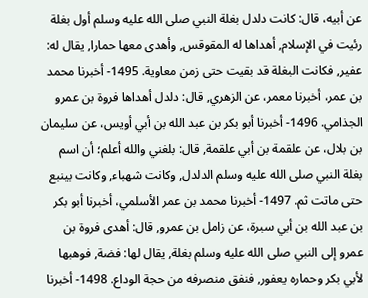عن أبيه، قال: كانت دلدل بغلة النبي صلى الله عليه وسلم أول بغلة رئيت في الإسلام, أهداها له المقوقس, وأهدى معها حمارا, يقال له: عفير, فكانت البغلة قد بقيت حتى زمن معاوية. 1495- أخبرنا محمد بن عمر، أخبرنا معمر، عن الزهري, قال: دلدل أهداها فروة بن عمرو الجذامي. 1496- أخبرنا أبو بكر بن عبد الله بن أبي أويس، عن سليمان بن بلال، عن علقمة بن أبي علقمة, قال: بلغني والله أعلم؛ أن اسم بغلة النبي صلى الله عليه وسلم الدلدل, وكانت شهباء, وكانت بينبع حتى ماتت ثم. 1497- أخبرنا محمد بن عمر الأسلمي، أخبرنا أبو بكر بن عبد الله بن أبي سبرة، عن زامل بن عمرو, قال: أهدى فروة بن عمرو إلى النبي صلى الله عليه وسلم بغلة, يقال لها: فضة, فوهبها لأبي بكر وحماره يعفور, فنفق منصرفه من حجة الوداع. 1498- أخبرنا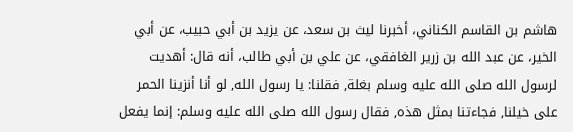هاشم بن القاسم الكناني، أخبرنا ليث بن سعد، عن يزيد بن أبي حبيب، عن أبي الخير، عن عبد الله بن زرير الغافقي، عن علي بن أبي طالب، أنه قال: أهديت لرسول الله صلى الله عليه وسلم بغلة, فقلنا: يا رسول الله, لو أنا أنزينا الحمر على خيلنا, فجاءتنا بمثل هذه, فقال رسول الله صلى الله عليه وسلم: إنما يفعل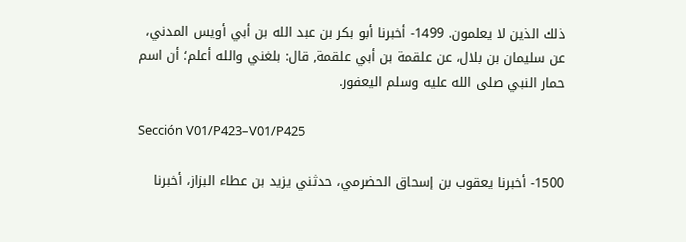ذلك الذين لا يعلمون. 1499- أخبرنا أبو بكر بن عبد الله بن أبي أويس المدني، عن سليمان بن بلال، عن علقمة بن أبي علقمة, قال: بلغني والله أعلم؛ أن اسم حمار النبي صلى الله عليه وسلم اليعفور.

Sección V01/P423–V01/P425

1500- أخبرنا يعقوب بن إسحاق الحضرمي، حدثني يزيد بن عطاء البزاز، أخبرنا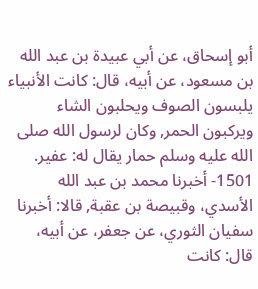أبو إسحاق، عن أبي عبيدة بن عبد الله بن مسعود، عن أبيه، قال: كانت الأنبياء يلبسون الصوف ويحلبون الشاء ويركبون الحمر, وكان لرسول الله صلى الله عليه وسلم حمار يقال له: عفير. 1501- أخبرنا محمد بن عبد الله الأسدي، وقبيصة بن عقبة, قالا: أخبرنا سفيان الثوري، عن جعفر، عن أبيه، قال: كانت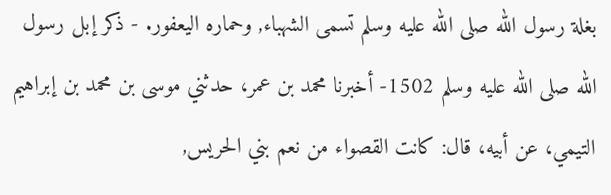بغلة رسول الله صلى الله عليه وسلم تسمى الشهباء, وحماره اليعفور. - ذكر إبل رسول الله صلى الله عليه وسلم 1502- أخبرنا محمد بن عمر، حدثني موسى بن محمد بن إبراهيم التيمي، عن أبيه، قال: كانت القصواء من نعم بني الحريس,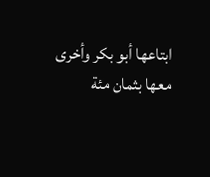ابتاعها أبو بكر وأخرى معها بثمان مئة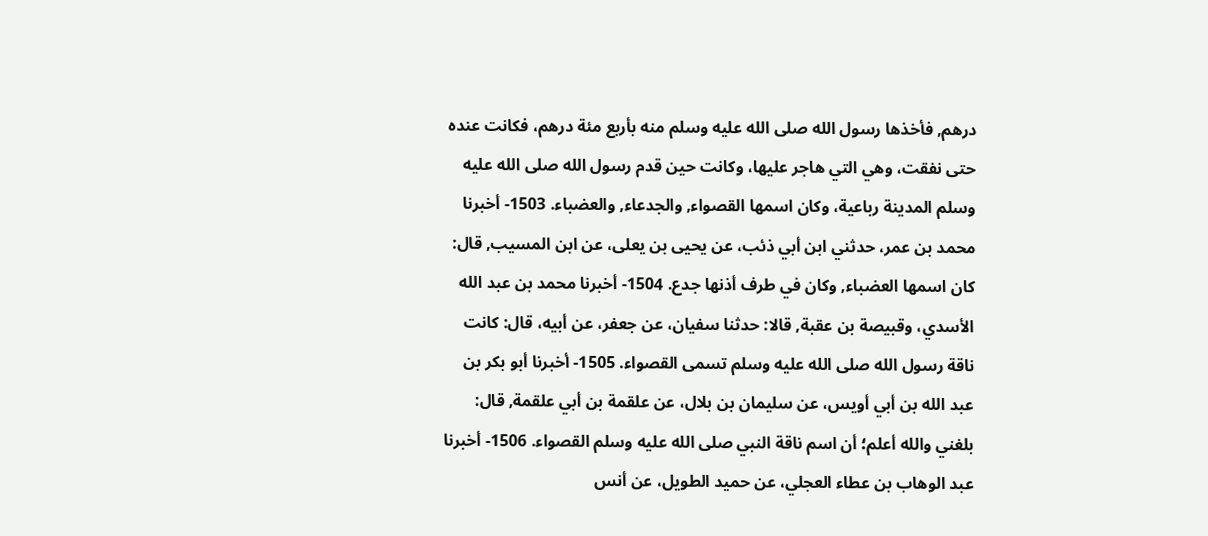درهم, فأخذها رسول الله صلى الله عليه وسلم منه بأربع مئة درهم، فكانت عنده حتى نفقت، وهي التي هاجر عليها، وكانت حين قدم رسول الله صلى الله عليه وسلم المدينة رباعية، وكان اسمها القصواء, والجدعاء, والعضباء. 1503- أخبرنا محمد بن عمر، حدثني ابن أبي ذئب، عن يحيى بن يعلى، عن ابن المسيب, قال: كان اسمها العضباء, وكان في طرف أذنها جدع. 1504- أخبرنا محمد بن عبد الله الأسدي، وقبيصة بن عقبة, قالا: حدثنا سفيان، عن جعفر، عن أبيه، قال: كانت ناقة رسول الله صلى الله عليه وسلم تسمى القصواء. 1505- أخبرنا أبو بكر بن عبد الله بن أبي أويس، عن سليمان بن بلال، عن علقمة بن أبي علقمة, قال: بلغني والله أعلم؛ أن اسم ناقة النبي صلى الله عليه وسلم القصواء. 1506- أخبرنا عبد الوهاب بن عطاء العجلي، عن حميد الطويل، عن أنس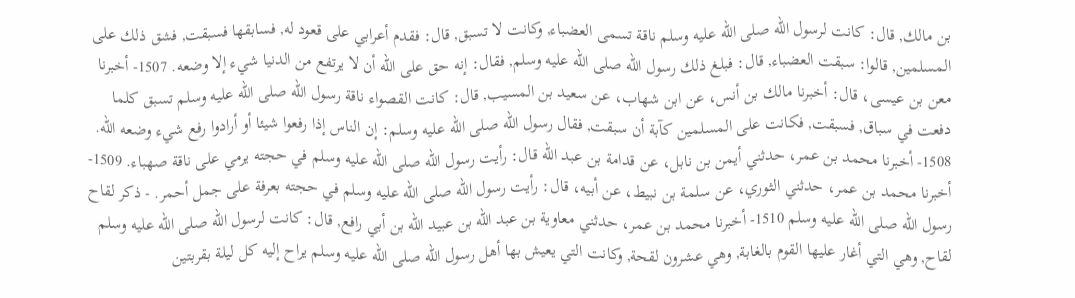بن مالك, قال: كانت لرسول الله صلى الله عليه وسلم ناقة تسمى العضباء, وكانت لا تسبق, قال: فقدم أعرابي على قعود له, فسابقها فسبقت, فشق ذلك على المسلمين, قالوا: سبقت العضباء, قال: فبلغ ذلك رسول الله صلى الله عليه وسلم, فقال: إنه حق على الله أن لا يرتفع من الدنيا شيء إلا وضعه. 1507- أخبرنا معن بن عيسى، قال: أخبرنا مالك بن أنس، عن ابن شهاب، عن سعيد بن المسيب, قال: كانت القصواء ناقة رسول الله صلى الله عليه وسلم تسبق كلما دفعت في سباق, فسبقت, فكانت على المسلمين كآبة أن سبقت, فقال رسول الله صلى الله عليه وسلم: إن الناس إذا رفعوا شيئا أو أرادوا رفع شيء وضعه الله. 1508- أخبرنا محمد بن عمر، حدثني أيمن بن نابل، عن قدامة بن عبد الله قال: رأيت رسول الله صلى الله عليه وسلم في حجته يرمي على ناقة صهباء. 1509- أخبرنا محمد بن عمر، حدثني الثوري، عن سلمة بن نبيط، عن أبيه، قال: رأيت رسول الله صلى الله عليه وسلم في حجته بعرفة على جمل أحمر. - ذكر لقاح رسول الله صلى الله عليه وسلم 1510- أخبرنا محمد بن عمر، حدثني معاوية بن عبد الله بن عبيد الله بن أبي رافع, قال: كانت لرسول الله صلى الله عليه وسلم لقاح, وهي التي أغار عليها القوم بالغابة, وهي عشرون لقحة, وكانت التي يعيش بها أهل رسول الله صلى الله عليه وسلم يراح إليه كل ليلة بقربتين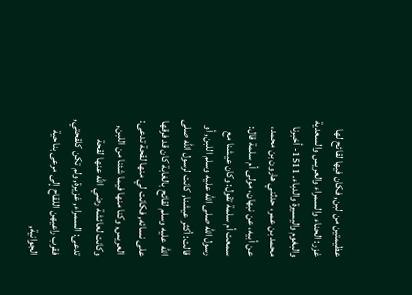عظيمتين من لبن, فكان فيها لقائح لها غزر: الحناء والسمراء والعريس والسعدية والبغوم واليسيرة والدباء. 1511- أخبرنا محمد بن عمر، حدثني هارون بن محمد، عن أبيه، عن نبهان، مولى أم سلمة قال: سمعت أم سلمة تقول: وكان عيشنا مع رسول الله صلى الله عليه وسلم اللبن, أو قالت: أكثر عيشنا, كانت لرسول الله صلى الله عليه وسلم لقائح بالغابة كان قد فرقها على نسائه, فكانت لي منها لقحة تدعى: العريس, وكنا منها فيما شئنا من اللبن, وكانت لعائشة رضي الله عنها لقحة تدعى: السمراء, غزيرة, ولم تكن كلقحتي, فقرب راعيهن اللقاح إلى مرعى بناحية الجوانية,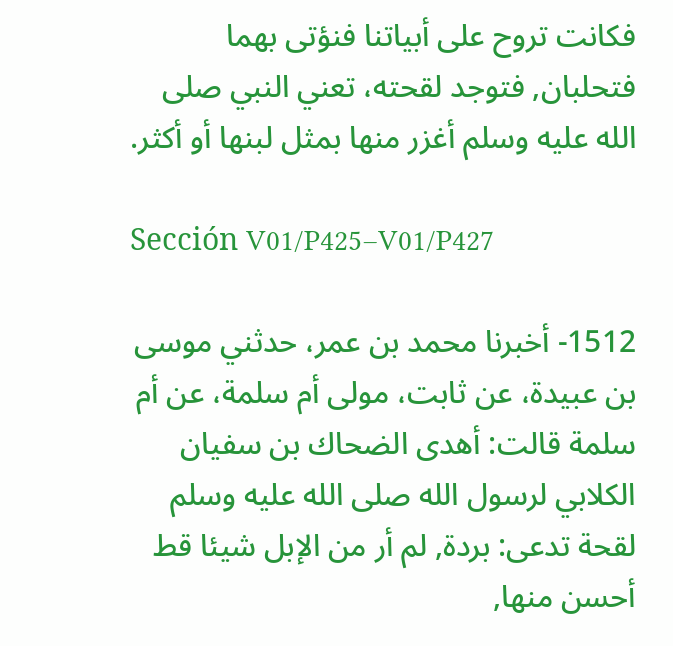فكانت تروح على أبياتنا فنؤتى بهما فتحلبان, فتوجد لقحته، تعني النبي صلى الله عليه وسلم أغزر منها بمثل لبنها أو أكثر.

Sección V01/P425–V01/P427

1512- أخبرنا محمد بن عمر، حدثني موسى بن عبيدة، عن ثابت، مولى أم سلمة، عن أم سلمة قالت: أهدى الضحاك بن سفيان الكلابي لرسول الله صلى الله عليه وسلم لقحة تدعى: بردة, لم أر من الإبل شيئا قط أحسن منها,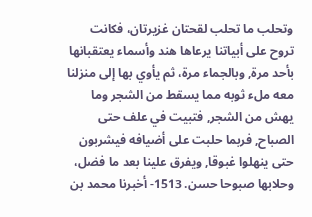وتحلب ما تحلب لقحتان غزيرتان، فكانت تروح على أبياتنا يرعاها هند وأسماء يعتقبانها بأحد مرة, وبالجماء مرة، ثم يأوي بها إلى منزلنا معه ملء ثوبه مما يسقط من الشجر وما يهش من الشجر, فتبيت في علف حتى الصباح, فربما حلبت على أضيافه فيشربون حتى ينهلوا غبوقا, ويفرق علينا بعد ما فضل، وحلابها صبوحا حسن. 1513- أخبرنا محمد بن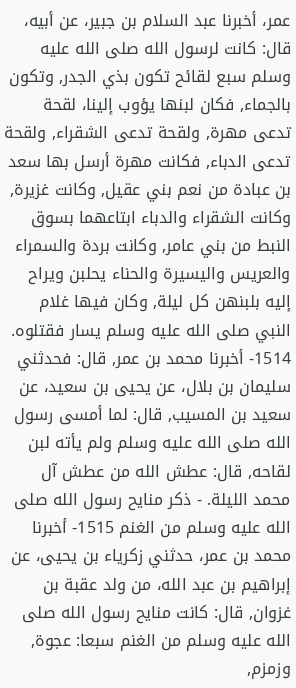عمر، أخبرنا عبد السلام بن جبير، عن أبيه، قال: كانت لرسول الله صلى الله عليه وسلم سبع لقائح تكون بذي الجدر, وتكون بالجماء, فكان لبنها يؤوب إلينا، لقحة تدعى مهرة, ولقحة تدعى الشقراء, ولقحة تدعى الدباء, فكانت مهرة أرسل بها سعد بن عبادة من نعم بني عقيل, وكانت غزيرة, وكانت الشقراء والدباء ابتاعهما بسوق النبط من بني عامر, وكانت بردة والسمراء والعريس واليسيرة والحناء يحلبن ويراح إليه بلبنهن كل ليلة, وكان فيها غلام النبي صلى الله عليه وسلم يسار فقتلوه. 1514- أخبرنا محمد بن عمر, قال: فحدثني سليمان بن بلال، عن يحيى بن سعيد، عن سعيد بن المسيب, قال: لما أمسى رسول الله صلى الله عليه وسلم ولم يأته لبن لقاحه, قال: عطش الله من عطش آل محمد الليلة. - ذكر منايح رسول الله صلى الله عليه وسلم من الغنم 1515- أخبرنا محمد بن عمر، حدثني زكرياء بن يحيى، عن إبراهيم بن عبد الله، من ولد عقبة بن غزوان, قال: كانت منايح رسول الله صلى الله عليه وسلم من الغنم سبعا: عجوة, وزمزم,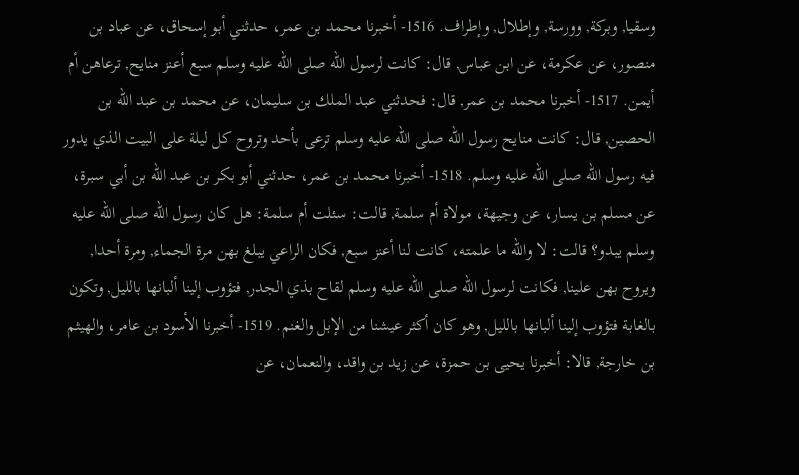وسقيا, وبركة, وورسة, وإطلال, وإطراف. 1516- أخبرنا محمد بن عمر، حدثني أبو إسحاق، عن عباد بن منصور، عن عكرمة، عن ابن عباس, قال: كانت لرسول الله صلى الله عليه وسلم سبع أعنز منايح, ترعاهن أم أيمن. 1517- أخبرنا محمد بن عمر, قال: فحدثني عبد الملك بن سليمان، عن محمد بن عبد الله بن الحصين, قال: كانت منايح رسول الله صلى الله عليه وسلم ترعى بأحد وتروح كل ليلة على البيت الذي يدور فيه رسول الله صلى الله عليه وسلم. 1518- أخبرنا محمد بن عمر، حدثني أبو بكر بن عبد الله بن أبي سبرة، عن مسلم بن يسار، عن وجيهة، مولاة أم سلمة, قالت: سئلت أم سلمة: هل كان رسول الله صلى الله عليه وسلم يبدو؟ قالت: لا والله ما علمته، كانت لنا أعنز سبع, فكان الراعي يبلغ بهن مرة الجماء, ومرة أحدا, ويروح بهن علينا, فكانت لرسول الله صلى الله عليه وسلم لقاح بذي الجدر, فتؤوب إلينا ألبانها بالليل, وتكون بالغابة فتؤوب إلينا ألبانها بالليل, وهو كان أكثر عيشنا من الإبل والغنم. 1519- أخبرنا الأسود بن عامر، والهيثم بن خارجة, قالا: أخبرنا يحيى بن حمزة، عن زيد بن واقد، والنعمان، عن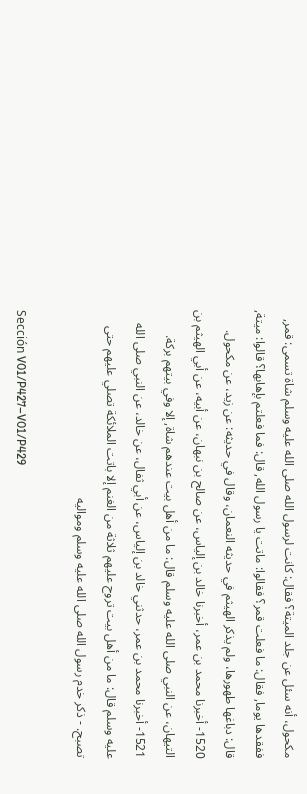مكحول، أنه سئل عن جلد الميتة؟ فقال: كانت لرسول الله صلى الله عليه وسلم شاة تسمى: قمر, ففقدها يوما, فقال: ما فعلت قمر؟ فقالوا: ماتت يا رسول الله, قال: فما فعلتم بإهابها؟ قالوا: ميتة, قال: دباغها طهورها، ولم يذكر الهيثم في حديثه النعمان، وقال في حديثه: عن زيد، عن مكحول. 1520- أخبرنا محمد بن عمر، أخبرنا خالد بن إلياس، عن صالح بن نبهان، عن أبيه، عن أبي الهيثم بن التيهان، عن النبي صلى الله عليه وسلم قال: ما من أهل بيت عندهم شاة, إلا وفي بيتهم بركة. 1521- أخبرنا محمد بن عمر، حدثني خالد بن إلياس، عن أبي ثفال، عن خالد، عن النبي صلى الله عليه وسلم قال: ما من أهل بيت تروح عليهم ثلاثة من الغنم إلا باتت الملائكة تصلي عليهم حتى تصبح. - ذكر خدم رسول الله صلى الله عليه وسلم ومواليه

Sección V01/P427–V01/P429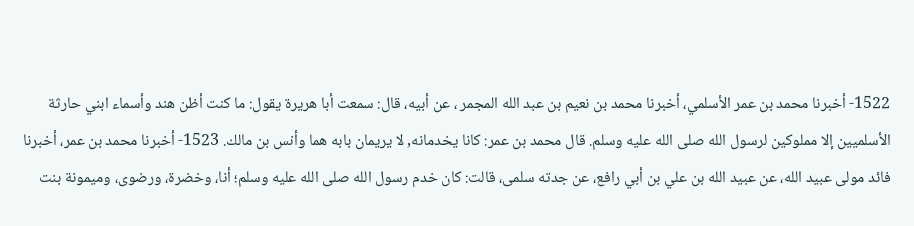1522- أخبرنا محمد بن عمر الأسلمي، أخبرنا محمد بن نعيم بن عبد الله المجمر ، عن أبيه، قال: سمعت أبا هريرة يقول: ما كنت أظن هند وأسماء ابني حارثة الأسلميين إلا مملوكين لرسول الله صلى الله عليه وسلم. قال محمد بن عمر: كانا يخدمانه, لا يريمان بابه هما وأنس بن مالك. 1523- أخبرنا محمد بن عمر، أخبرنا فائد مولى عبيد الله، عن عبيد الله بن علي بن أبي رافع، عن جدته سلمى، قالت: كان خدم رسول الله صلى الله عليه وسلم؛ أنا، وخضرة، ورضوى، وميمونة بنت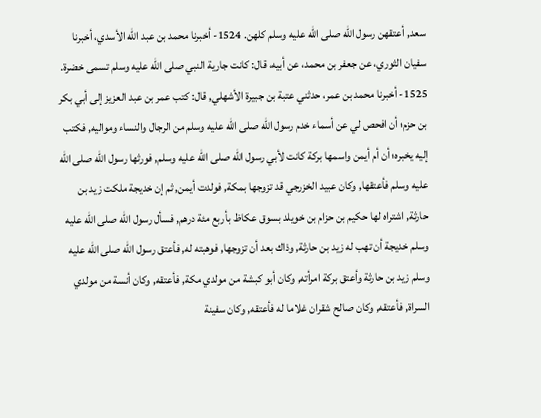سعد, أعتقهن رسول الله صلى الله عليه وسلم كلهن. 1524- أخبرنا محمد بن عبد الله الأسدي، أخبرنا سفيان الثوري، عن جعفر بن محمد، عن أبيه، قال: كانت جارية النبي صلى الله عليه وسلم تسمى خضرة. 1525- أخبرنا محمد بن عمر، حدثني عتبة بن جبيرة الأشهلي, قال: كتب عمر بن عبد العزيز إلى أبي بكر بن حزم؛ أن افحص لي عن أسماء خدم رسول الله صلى الله عليه وسلم من الرجال والنساء ومواليه, فكتب إليه يخبره؛ أن أم أيمن واسمها بركة كانت لأبي رسول الله صلى الله عليه وسلم, فورثها رسول الله صلى الله عليه وسلم فأعتقها, وكان عبيد الخزرجي قد تزوجها بمكة, فولدت أيمن, ثم إن خديجة ملكت زيد بن حارثة, اشتراه لها حكيم بن حزام بن خويلد بسوق عكاظ بأربع مئة درهم, فسأل رسول الله صلى الله عليه وسلم خديجة أن تهب له زيد بن حارثة, وذاك بعد أن تزوجها, فوهبته له, فأعتق رسول الله صلى الله عليه وسلم زيد بن حارثة وأعتق بركة امرأته, وكان أبو كبشة من مولدي مكة, فأعتقه, وكان أنسة من مولدي السراة, فأعتقه, وكان صالح شقران غلاما له فأعتقه, وكان سفينة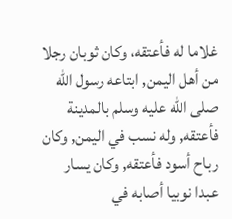غلاما له فأعتقه، وكان ثوبان رجلا من أهل اليمن, ابتاعه رسول الله صلى الله عليه وسلم بالمدينة فأعتقه, وله نسب في اليمن, وكان رباح أسود فأعتقه, وكان يسار عبدا نوبيا أصابه في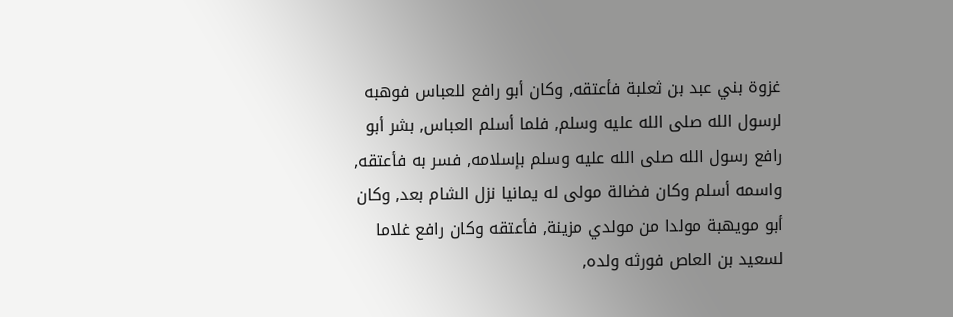غزوة بني عبد بن ثعلبة فأعتقه, وكان أبو رافع للعباس فوهبه لرسول الله صلى الله عليه وسلم, فلما أسلم العباس, بشر أبو رافع رسول الله صلى الله عليه وسلم بإسلامه, فسر به فأعتقه, واسمه أسلم وكان فضالة مولى له يمانيا نزل الشام بعد, وكان أبو مويهبة مولدا من مولدي مزينة, فأعتقه وكان رافع غلاما لسعيد بن العاص فورثه ولده,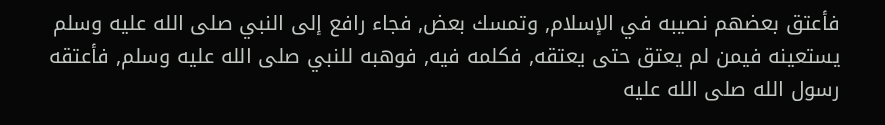فأعتق بعضهم نصيبه في الإسلام, وتمسك بعض, فجاء رافع إلى النبي صلى الله عليه وسلم يستعينه فيمن لم يعتق حتى يعتقه, فكلمه فيه, فوهبه للنبي صلى الله عليه وسلم, فأعتقه رسول الله صلى الله عليه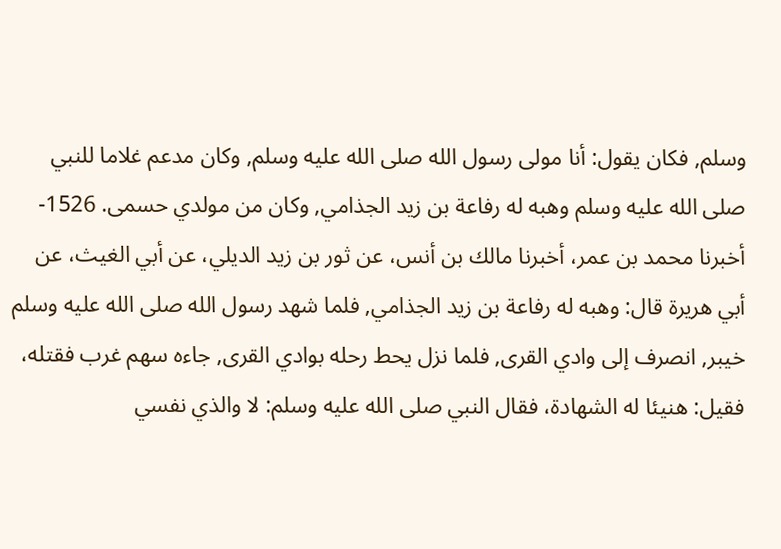وسلم, فكان يقول: أنا مولى رسول الله صلى الله عليه وسلم, وكان مدعم غلاما للنبي صلى الله عليه وسلم وهبه له رفاعة بن زيد الجذامي, وكان من مولدي حسمى. 1526- أخبرنا محمد بن عمر، أخبرنا مالك بن أنس، عن ثور بن زيد الديلي، عن أبي الغيث، عن أبي هريرة قال: وهبه له رفاعة بن زيد الجذامي, فلما شهد رسول الله صلى الله عليه وسلم خيبر, انصرف إلى وادي القرى, فلما نزل يحط رحله بوادي القرى, جاءه سهم غرب فقتله، فقيل: هنيئا له الشهادة، فقال النبي صلى الله عليه وسلم: لا والذي نفسي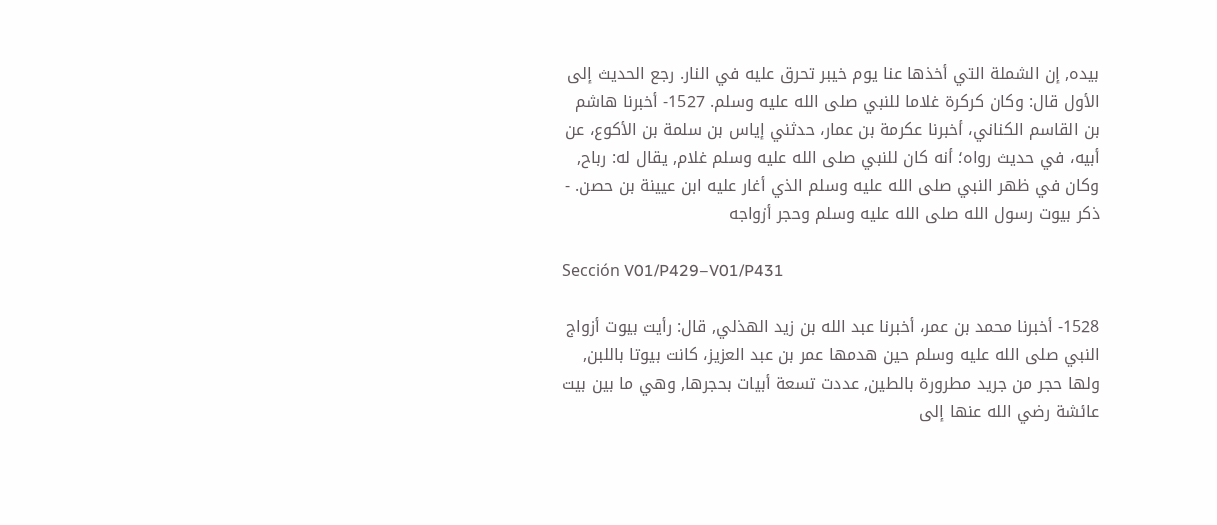بيده, إن الشملة التي أخذها عنا يوم خيبر تحرق عليه في النار. رجع الحديث إلى الأول قال: وكان كركرة غلاما للنبي صلى الله عليه وسلم. 1527- أخبرنا هاشم بن القاسم الكناني، أخبرنا عكرمة بن عمار، حدثني إياس بن سلمة بن الأكوع، عن أبيه، في حديث رواه؛ أنه كان للنبي صلى الله عليه وسلم غلام, يقال له: رباح, وكان في ظهر النبي صلى الله عليه وسلم الذي أغار عليه ابن عيينة بن حصن. - ذكر بيوت رسول الله صلى الله عليه وسلم وحجر أزواجه

Sección V01/P429–V01/P431

1528- أخبرنا محمد بن عمر، أخبرنا عبد الله بن زيد الهذلي, قال: رأيت بيوت أزواج النبي صلى الله عليه وسلم حين هدمها عمر بن عبد العزيز، كانت بيوتا باللبن, ولها حجر من جريد مطرورة بالطين, عددت تسعة أبيات بحجرها, وهي ما بين بيت عائشة رضي الله عنها إلى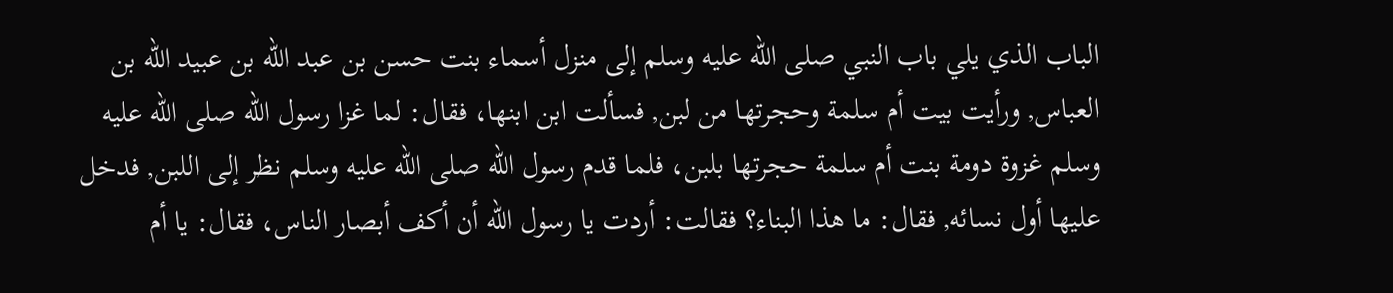الباب الذي يلي باب النبي صلى الله عليه وسلم إلى منزل أسماء بنت حسن بن عبد الله بن عبيد الله بن العباس, ورأيت بيت أم سلمة وحجرتها من لبن, فسألت ابن ابنها، فقال: لما غزا رسول الله صلى الله عليه وسلم غزوة دومة بنت أم سلمة حجرتها بلبن، فلما قدم رسول الله صلى الله عليه وسلم نظر إلى اللبن, فدخل عليها أول نسائه, فقال: ما هذا البناء؟ فقالت: أردت يا رسول الله أن أكف أبصار الناس، فقال: يا أم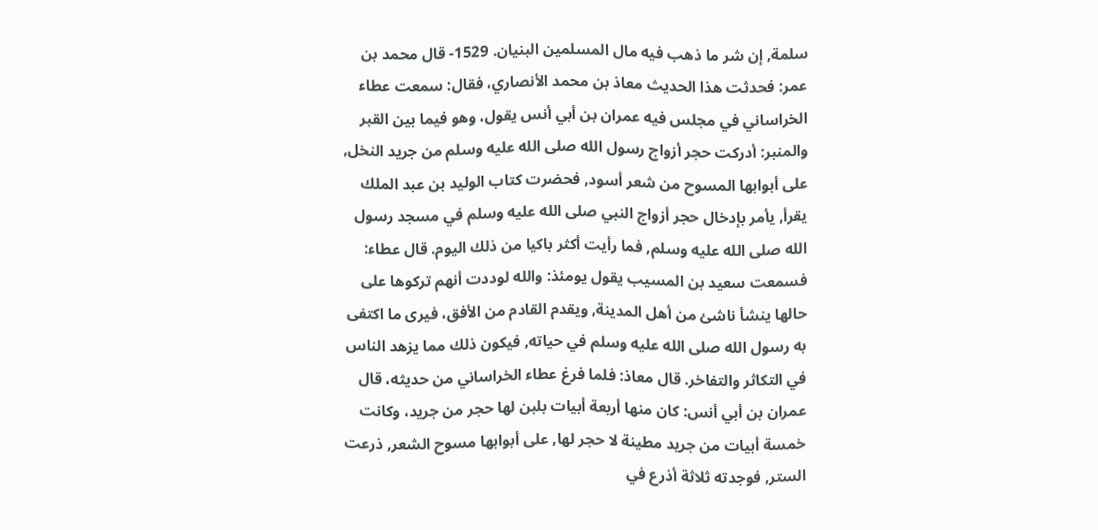سلمة, إن شر ما ذهب فيه مال المسلمين البنيان. 1529- قال محمد بن عمر: فحدثت هذا الحديث معاذ بن محمد الأنصاري، فقال: سمعت عطاء الخراساني في مجلس فيه عمران بن أبي أنس يقول، وهو فيما بين القبر والمنبر: أدركت حجر أزواج رسول الله صلى الله عليه وسلم من جريد النخل, على أبوابها المسوح من شعر أسود, فحضرت كتاب الوليد بن عبد الملك يقرأ, يأمر بإدخال حجر أزواج النبي صلى الله عليه وسلم في مسجد رسول الله صلى الله عليه وسلم, فما رأيت أكثر باكيا من ذلك اليوم. قال عطاء: فسمعت سعيد بن المسيب يقول يومئذ: والله لوددت أنهم تركوها على حالها ينشأ ناشئ من أهل المدينة, ويقدم القادم من الأفق، فيرى ما اكتفى به رسول الله صلى الله عليه وسلم في حياته, فيكون ذلك مما يزهد الناس في التكاثر والتفاخر. قال معاذ: فلما فرغ عطاء الخراساني من حديثه، قال عمران بن أبي أنس: كان منها أربعة أبيات بلبن لها حجر من جريد، وكانت خمسة أبيات من جريد مطينة لا حجر لها, على أبوابها مسوح الشعر, ذرعت الستر, فوجدته ثلاثة أذرع في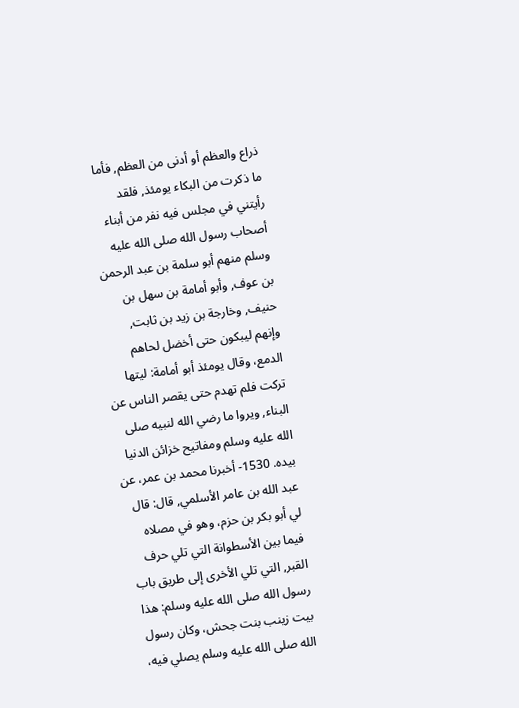ذراع والعظم أو أدنى من العظم, فأما ما ذكرت من البكاء يومئذ, فلقد رأيتني في مجلس فيه نفر من أبناء أصحاب رسول الله صلى الله عليه وسلم منهم أبو سلمة بن عبد الرحمن بن عوف, وأبو أمامة بن سهل بن حنيف, وخارجة بن زيد بن ثابت, وإنهم ليبكون حتى أخضل لحاهم الدمع، وقال يومئذ أبو أمامة: ليتها تركت فلم تهدم حتى يقصر الناس عن البناء, ويروا ما رضي الله لنبيه صلى الله عليه وسلم ومفاتيح خزائن الدنيا بيده. 1530- أخبرنا محمد بن عمر، عن عبد الله بن عامر الأسلمي, قال: قال لي أبو بكر بن حزم، وهو في مصلاه فيما بين الأسطوانة التي تلي حرف القبر, التي تلي الأخرى إلى طريق باب رسول الله صلى الله عليه وسلم: هذا بيت زينب بنت جحش، وكان رسول الله صلى الله عليه وسلم يصلي فيه،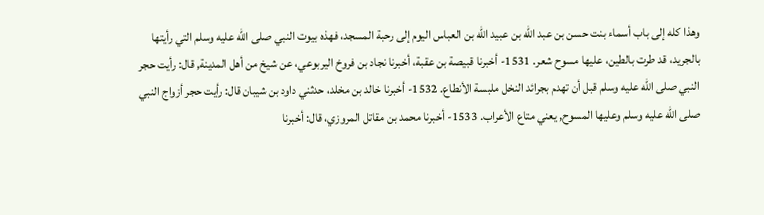وهذا كله إلى باب أسماء بنت حسن بن عبد الله بن عبيد الله بن العباس اليوم إلى رحبة المسجد، فهذه بيوت النبي صلى الله عليه وسلم التي رأيتها بالجريد، قد طرت بالطين، عليها مسوح شعر. 1531- أخبرنا قبيصة بن عقبة، أخبرنا نجاد بن فروخ اليربوعي، عن شيخ من أهل المدينة, قال: رأيت حجر النبي صلى الله عليه وسلم قبل أن تهدم بجرائد النخل ملبسة الأنطاع. 1532- أخبرنا خالد بن مخلد، حدثني داود بن شيبان قال: رأيت حجر أزواج النبي صلى الله عليه وسلم وعليها المسوح, يعني متاع الأعراب. 1533- أخبرنا محمد بن مقاتل المروزي، قال: أخبرنا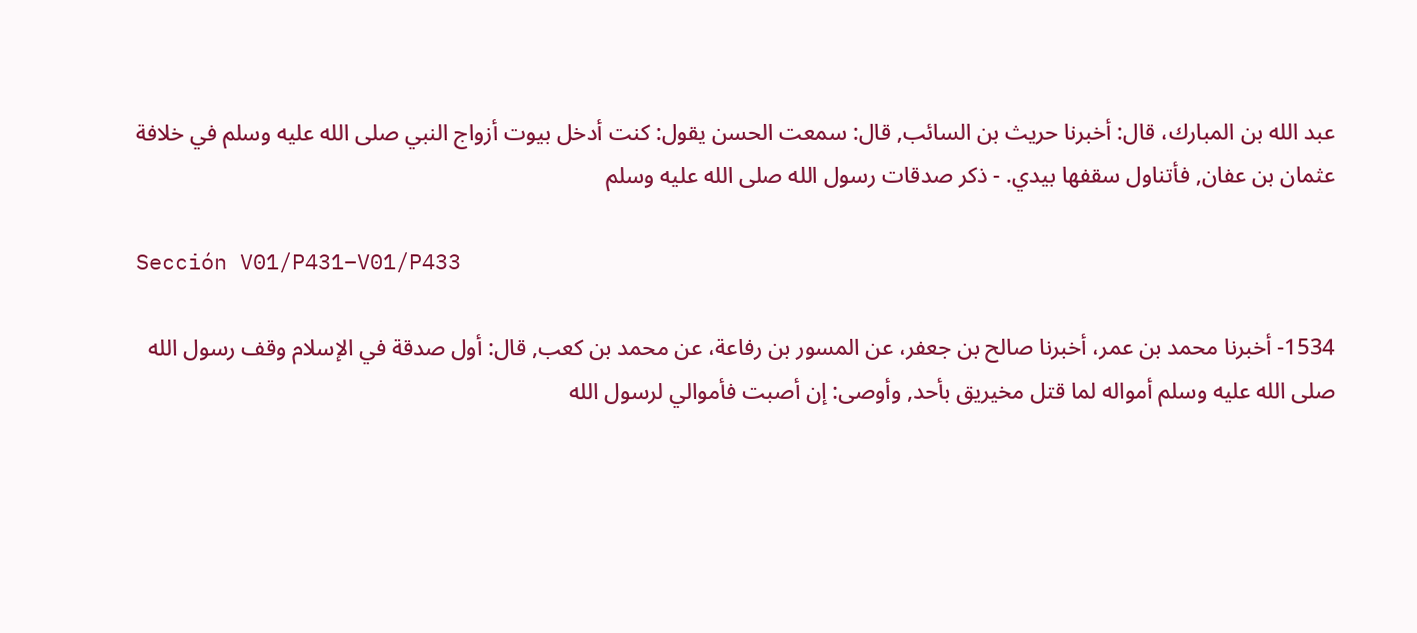عبد الله بن المبارك، قال: أخبرنا حريث بن السائب, قال: سمعت الحسن يقول: كنت أدخل بيوت أزواج النبي صلى الله عليه وسلم في خلافة عثمان بن عفان, فأتناول سقفها بيدي. - ذكر صدقات رسول الله صلى الله عليه وسلم

Sección V01/P431–V01/P433

1534- أخبرنا محمد بن عمر، أخبرنا صالح بن جعفر، عن المسور بن رفاعة، عن محمد بن كعب, قال: أول صدقة في الإسلام وقف رسول الله صلى الله عليه وسلم أمواله لما قتل مخيريق بأحد, وأوصى: إن أصبت فأموالي لرسول الله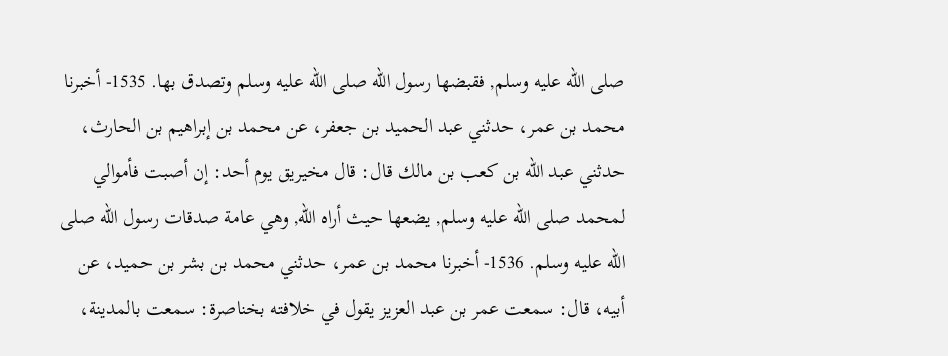صلى الله عليه وسلم, فقبضها رسول الله صلى الله عليه وسلم وتصدق بها. 1535- أخبرنا محمد بن عمر، حدثني عبد الحميد بن جعفر، عن محمد بن إبراهيم بن الحارث، حدثني عبد الله بن كعب بن مالك قال: قال مخيريق يوم أحد: إن أصبت فأموالي لمحمد صلى الله عليه وسلم, يضعها حيث أراه الله, وهي عامة صدقات رسول الله صلى الله عليه وسلم. 1536- أخبرنا محمد بن عمر، حدثني محمد بن بشر بن حميد، عن أبيه، قال: سمعت عمر بن عبد العزيز يقول في خلافته بخناصرة: سمعت بالمدينة،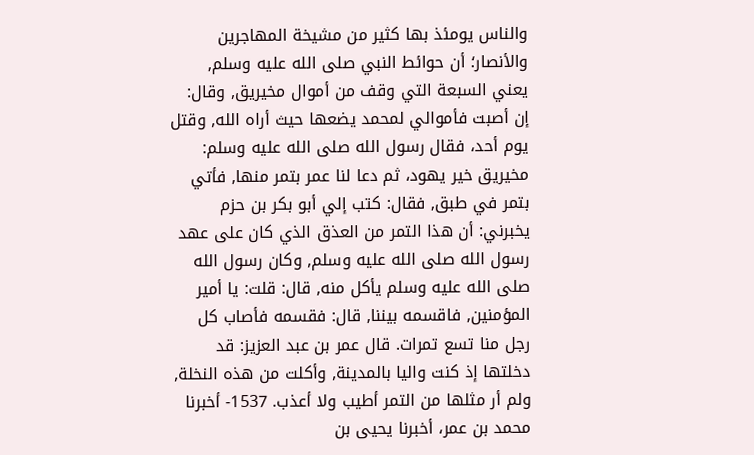والناس يومئذ بها كثير من مشيخة المهاجرين والأنصار؛ أن حوائط النبي صلى الله عليه وسلم, يعني السبعة التي وقف من أموال مخيريق, وقال: إن أصبت فأموالي لمحمد يضعها حيث أراه الله, وقتل يوم أحد، فقال رسول الله صلى الله عليه وسلم: مخيريق خير يهود، ثم دعا لنا عمر بتمر منها, فأتي بتمر في طبق, فقال: كتب إلي أبو بكر بن حزم يخبرني: أن هذا التمر من العذق الذي كان على عهد رسول الله صلى الله عليه وسلم, وكان رسول الله صلى الله عليه وسلم يأكل منه, قال: قلت: يا أمير المؤمنين, فاقسمه بيننا, قال: فقسمه فأصاب كل رجل منا تسع تمرات. قال عمر بن عبد العزيز: قد دخلتها إذ كنت واليا بالمدينة, وأكلت من هذه النخلة, ولم أر مثلها من التمر أطيب ولا أعذب. 1537- أخبرنا محمد بن عمر، أخبرنا يحيى بن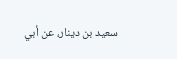سعيد بن دينار، عن أبي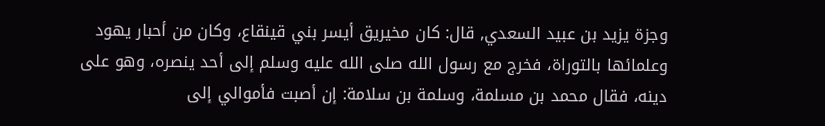وجزة يزيد بن عبيد السعدي, قال: كان مخيريق أيسر بني قينقاع، وكان من أحبار يهود وعلمائها بالتوراة، فخرج مع رسول الله صلى الله عليه وسلم إلى أحد ينصره، وهو على دينه، فقال محمد بن مسلمة، وسلمة بن سلامة: إن أصبت فأموالي إلى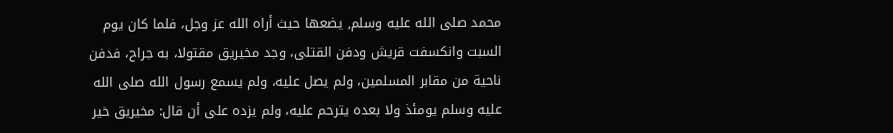محمد صلى الله عليه وسلم, يضعها حيث أراه الله عز وجل، فلما كان يوم السبت وانكسفت قريش ودفن القتلى، وجد مخيريق مقتولا، به جراح، فدفن ناحية من مقابر المسلمين، ولم يصل عليه، ولم يسمع رسول الله صلى الله عليه وسلم يومئذ ولا بعده يترحم عليه، ولم يزده على أن قال: مخيريق خير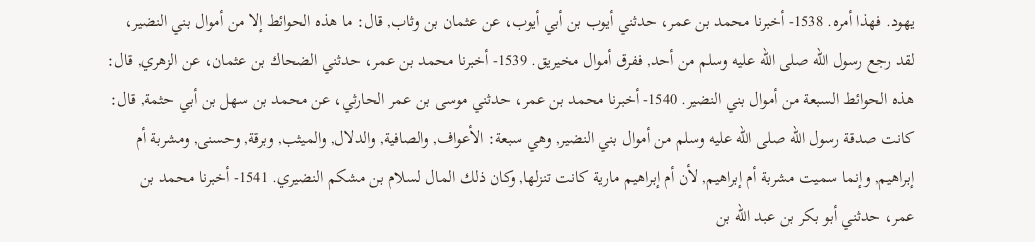يهود. فهذا أمره. 1538- أخبرنا محمد بن عمر، حدثني أيوب بن أبي أيوب، عن عثمان بن وثاب, قال: ما هذه الحوائط إلا من أموال بني النضير، لقد رجع رسول الله صلى الله عليه وسلم من أحد, ففرق أموال مخيريق. 1539- أخبرنا محمد بن عمر، حدثني الضحاك بن عثمان، عن الزهري, قال: هذه الحوائط السبعة من أموال بني النضير. 1540- أخبرنا محمد بن عمر، حدثني موسى بن عمر الحارثي، عن محمد بن سهل بن أبي حثمة, قال: كانت صدقة رسول الله صلى الله عليه وسلم من أموال بني النضير, وهي سبعة: الأعواف, والصافية, والدلال, والميثب, وبرقة, وحسنى, ومشربة أم إبراهيم, وإنما سميت مشربة أم إبراهيم, لأن أم إبراهيم مارية كانت تنزلها, وكان ذلك المال لسلام بن مشكم النضيري. 1541- أخبرنا محمد بن عمر، حدثني أبو بكر بن عبد الله بن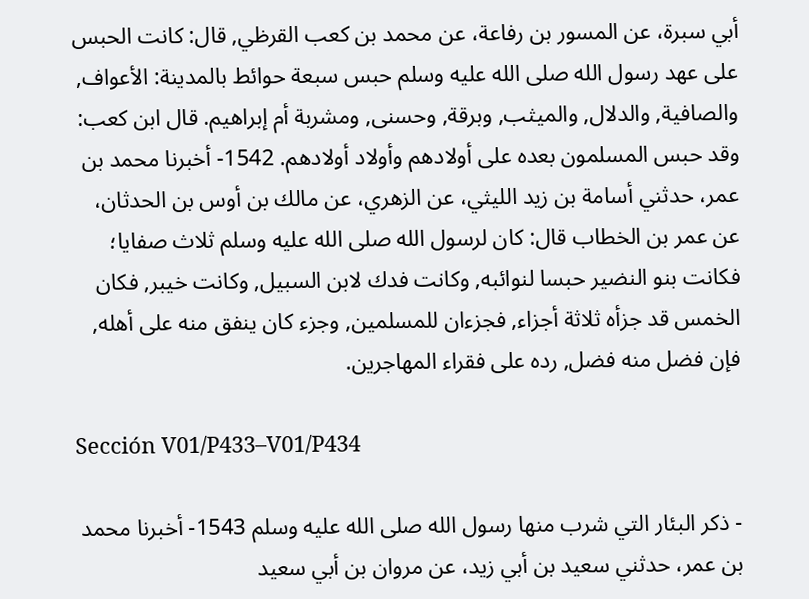أبي سبرة، عن المسور بن رفاعة، عن محمد بن كعب القرظي, قال: كانت الحبس على عهد رسول الله صلى الله عليه وسلم حبس سبعة حوائط بالمدينة: الأعواف, والصافية, والدلال, والميثب, وبرقة, وحسنى, ومشربة أم إبراهيم. قال ابن كعب: وقد حبس المسلمون بعده على أولادهم وأولاد أولادهم. 1542- أخبرنا محمد بن عمر، حدثني أسامة بن زيد الليثي، عن الزهري، عن مالك بن أوس بن الحدثان، عن عمر بن الخطاب قال: كان لرسول الله صلى الله عليه وسلم ثلاث صفايا؛ فكانت بنو النضير حبسا لنوائبه, وكانت فدك لابن السبيل, وكانت خيبر, فكان الخمس قد جزأه ثلاثة أجزاء, فجزءان للمسلمين, وجزء كان ينفق منه على أهله, فإن فضل منه فضل, رده على فقراء المهاجرين.

Sección V01/P433–V01/P434

- ذكر البئار التي شرب منها رسول الله صلى الله عليه وسلم 1543- أخبرنا محمد بن عمر، حدثني سعيد بن أبي زيد، عن مروان بن أبي سعيد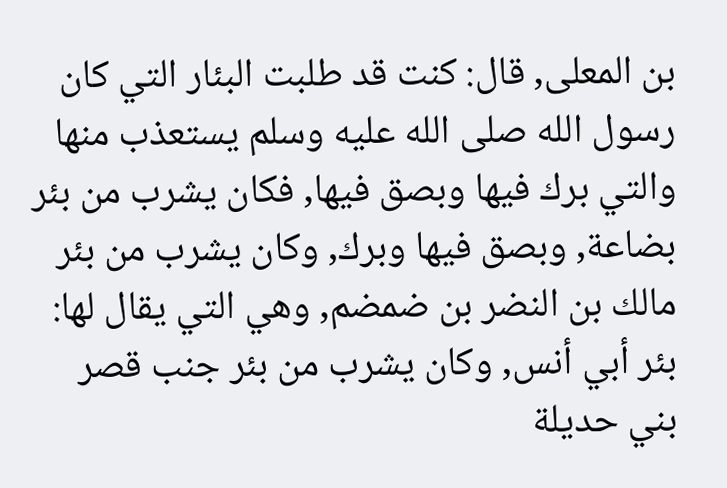بن المعلى, قال: كنت قد طلبت البئار التي كان رسول الله صلى الله عليه وسلم يستعذب منها والتي برك فيها وبصق فيها, فكان يشرب من بئر بضاعة, وبصق فيها وبرك, وكان يشرب من بئر مالك بن النضر بن ضمضم, وهي التي يقال لها: بئر أبي أنس, وكان يشرب من بئر جنب قصر بني حديلة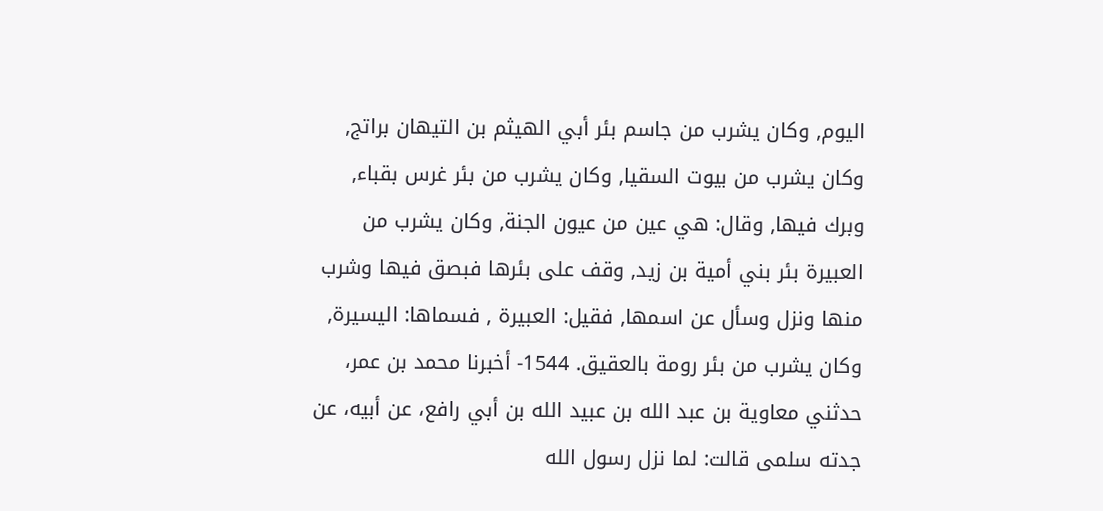اليوم, وكان يشرب من جاسم بئر أبي الهيثم بن التيهان براتج, وكان يشرب من بيوت السقيا, وكان يشرب من بئر غرس بقباء, وبرك فيها, وقال: هي عين من عيون الجنة, وكان يشرب من العبيرة بئر بني أمية بن زيد, وقف على بئرها فبصق فيها وشرب منها ونزل وسأل عن اسمها, فقيل: العبيرة , فسماها: اليسيرة, وكان يشرب من بئر رومة بالعقيق. 1544- أخبرنا محمد بن عمر، حدثني معاوية بن عبد الله بن عبيد الله بن أبي رافع، عن أبيه، عن جدته سلمى قالت: لما نزل رسول الله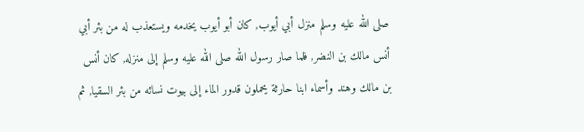صلى الله عليه وسلم منزل أبي أيوب, كان أبو أيوب يخدمه ويستعذب له من بئر أبي أنس مالك بن النضر, فلما صار رسول الله صلى الله عليه وسلم إلى منزله, كان أنس بن مالك وهند وأسماء ابنا حارثة يحملون قدور الماء إلى بيوت نسائه من بئر السقيا, ثم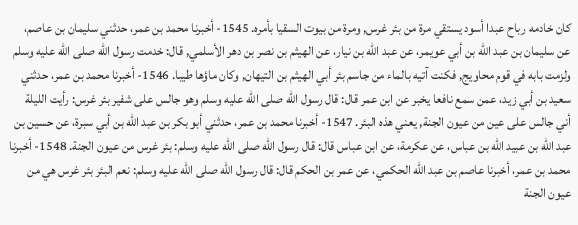كان خادمه رباح عبدا أسود يستقي مرة من بئر غرس, ومرة من بيوت السقيا بأمره. 1545- أخبرنا محمد بن عمر، حدثني سليمان بن عاصم، عن سليمان بن عبد الله بن أبي عويمر، عن عبد الله بن نيار، عن الهيثم بن نصر بن دهر الأسلمي, قال: خدمت رسول الله صلى الله عليه وسلم ولزمت بابه في قوم محاويج, فكنت آتيه بالماء من جاسم بئر أبي الهيثم بن التيهان, وكان ماؤها طيبا. 1546- أخبرنا محمد بن عمر، حدثني سعيد بن أبي زيد، عمن سمع نافعا يخبر عن ابن عمر قال: قال رسول الله صلى الله عليه وسلم وهو جالس على شفير بئر غرس: رأيت الليلة أني جالس على عين من عيون الجنة, يعني هذه البئر. 1547- أخبرنا محمد بن عمر، حدثني أبو بكر بن عبد الله بن أبي سبرة، عن حسين بن عبد الله بن عبيد الله بن عباس، عن عكرمة، عن ابن عباس قال: قال رسول الله صلى الله عليه وسلم: بئر غرس من عيون الجنة. 1548- أخبرنا محمد بن عمر، أخبرنا عاصم بن عبد الله الحكمي، عن عمر بن الحكم قال: قال رسول الله صلى الله عليه وسلم: نعم البئر بئر غرس هي من عيون الجنة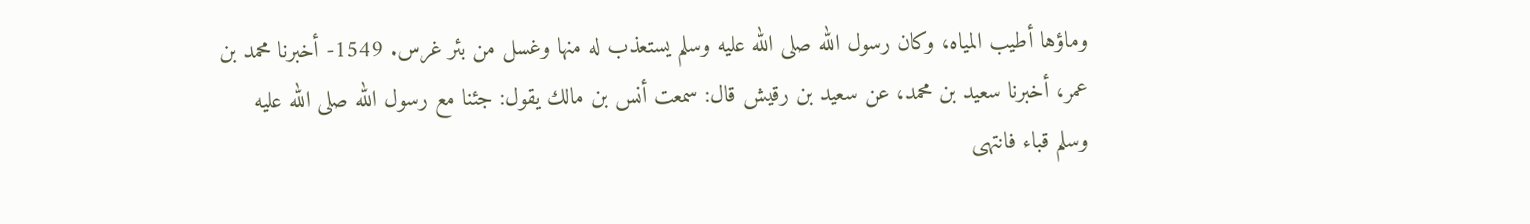وماؤها أطيب المياه، وكان رسول الله صلى الله عليه وسلم يستعذب له منها وغسل من بئر غرس. 1549- أخبرنا محمد بن عمر، أخبرنا سعيد بن محمد، عن سعيد بن رقيش قال: سمعت أنس بن مالك يقول: جئنا مع رسول الله صلى الله عليه وسلم قباء فانتهى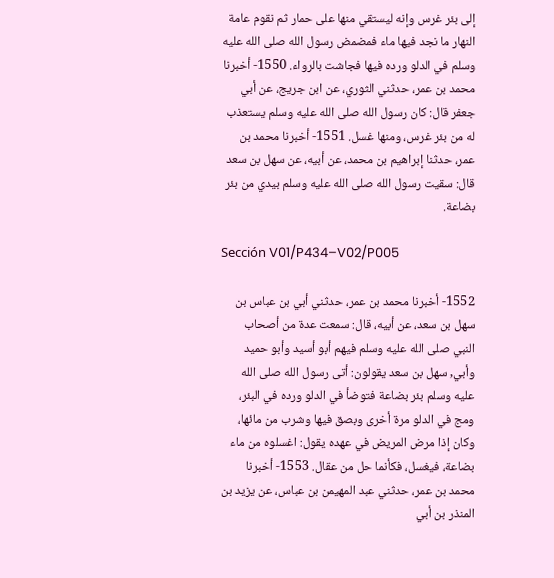إلى بئر غرس وإنه ليستقي منها على حمار ثم نقوم عامة النهار ما نجد فيها ماء فمضمض رسول الله صلى الله عليه وسلم في الدلو ورده فيها فجاشت بالرواء. 1550- أخبرنا محمد بن عمر، حدثني الثوري، عن ابن جريج، عن أبي جعفر قال: كان رسول الله صلى الله عليه وسلم يستعذب له من بئر غرس، ومنها غسل. 1551- أخبرنا محمد بن عمر، حدثنا إبراهيم بن محمد، عن أبيه، عن سهل بن سعد قال: سقيت رسول الله صلى الله عليه وسلم بيدي من بئر بضاعة.

Sección V01/P434–V02/P005

1552- أخبرنا محمد بن عمر، حدثني أبي بن عباس بن سهل بن سعد، عن أبيه، قال: سمعت عدة من أصحاب النبي صلى الله عليه وسلم فيهم أبو أسيد وأبو حميد وأبي, سهل بن سعد يقولون: أتى رسول الله صلى الله عليه وسلم بئر بضاعة فتوضأ في الدلو ورده في البئر، ومج في الدلو مرة أخرى وبصق فيها وشرب من مائها، وكان إذا مرض المريض في عهده يقول: اغسلوه من ماء بضاعة، فيغسل، فكأنما حل من عقال. 1553- أخبرنا محمد بن عمر، حدثني عبد المهيمن بن عباس، عن يزيد بن المنذر بن أبي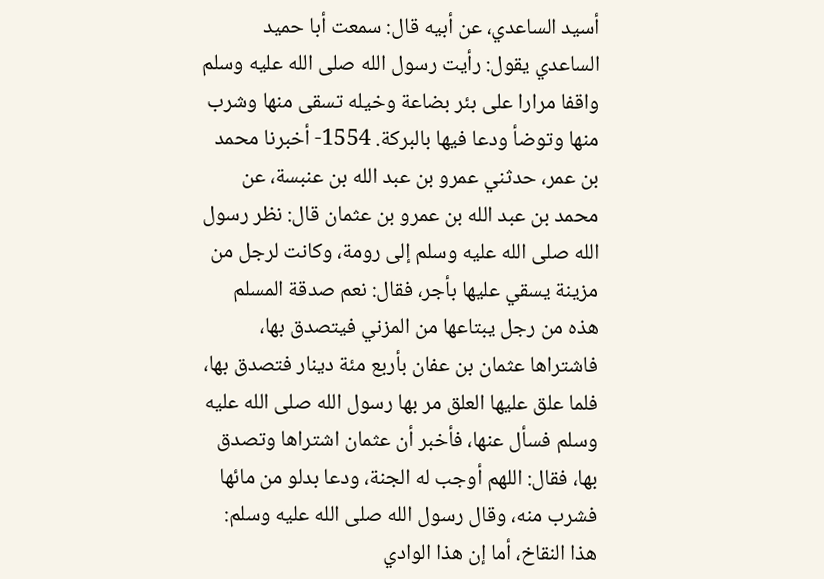أسيد الساعدي، عن أبيه قال: سمعت أبا حميد الساعدي يقول: رأيت رسول الله صلى الله عليه وسلم واقفا مرارا على بئر بضاعة وخيله تسقى منها وشرب منها وتوضأ ودعا فيها بالبركة. 1554- أخبرنا محمد بن عمر، حدثني عمرو بن عبد الله بن عنبسة، عن محمد بن عبد الله بن عمرو بن عثمان قال: نظر رسول الله صلى الله عليه وسلم إلى رومة، وكانت لرجل من مزينة يسقي عليها بأجر، فقال: نعم صدقة المسلم هذه من رجل يبتاعها من المزني فيتصدق بها، فاشتراها عثمان بن عفان بأربع مئة دينار فتصدق بها، فلما علق عليها العلق مر بها رسول الله صلى الله عليه وسلم فسأل عنها، فأخبر أن عثمان اشتراها وتصدق بها، فقال: اللهم أوجب له الجنة، ودعا بدلو من مائها فشرب منه، وقال رسول الله صلى الله عليه وسلم: هذا النقاخ، أما إن هذا الوادي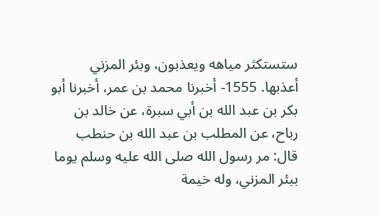ستستكثر مياهه ويعذبون، وبئر المزني أعذبها. 1555- أخبرنا محمد بن عمر، أخبرنا أبو بكر بن عبد الله بن أبي سبرة، عن خالد بن رباح، عن المطلب بن عبد الله بن حنطب قال: مر رسول الله صلى الله عليه وسلم يوما ببئر المزني، وله خيمة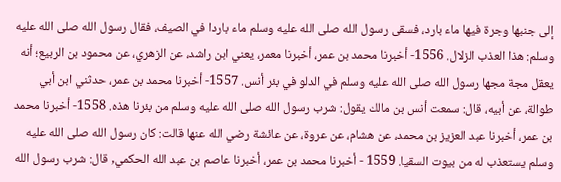إلى جنبها وجرة فيها ماء بارد، فسقى رسول الله صلى الله عليه وسلم ماء باردا في الصيف، فقال رسول الله صلى الله عليه وسلم: هذا العذب الزلال. 1556- أخبرنا محمد بن عمر، أخبرنا معمر، يعني ابن راشد، عن الزهري، عن محمود بن الربيع؛ أنه يعقل مجة مجها رسول الله صلى الله عليه وسلم في الدلو في بئر أنس. 1557- أخبرنا محمد بن عمر، حدثني ابن أبي طوالة، عن أبيه، قال: سمعت أنس بن مالك يقول: شرب رسول الله صلى الله عليه وسلم من بئرنا هذه. 1558- أخبرنا محمد بن عمر، أخبرنا عبد العزيز بن محمد، عن هشام، عن عروة، عن عائشة رضي الله عنها قالت: كان رسول الله صلى الله عليه وسلم يستعذب له من بيوت السقيا. 1559 - أخبرنا محمد بن عمر، أخبرنا عاصم بن عبد الله الحكمي, قال: شرب رسول الله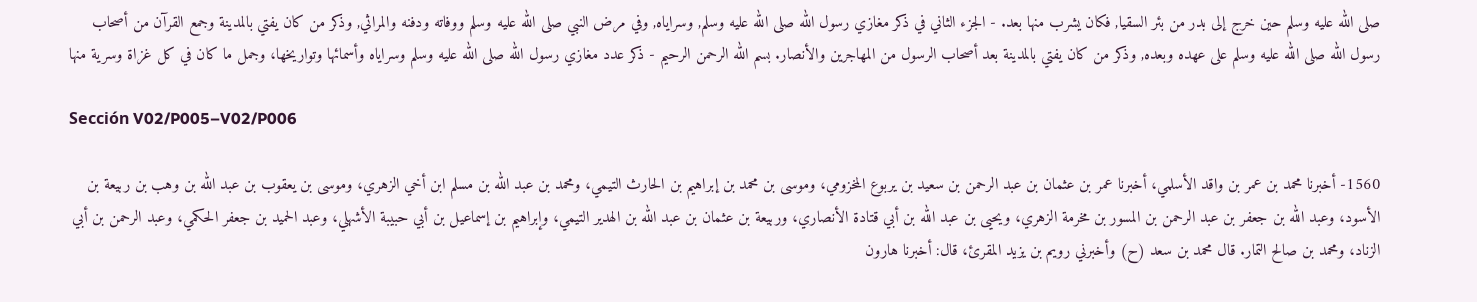صلى الله عليه وسلم حين خرج إلى بدر من بئر السقيا, فكان يشرب منها بعد. - الجزء الثاني في ذكر مغازي رسول الله صلى الله عليه وسلم, وسراياه, وفي مرض النبي صلى الله عليه وسلم ووفاته ودفنه والمراثي, وذكر من كان يفتي بالمدينة وجمع القرآن من أصحاب رسول الله صلى الله عليه وسلم على عهده وبعده, وذكر من كان يفتي بالمدينة بعد أصحاب الرسول من المهاجرين والأنصار. بسم الله الرحمن الرحيم - ذكر عدد مغازي رسول الله صلى الله عليه وسلم وسراياه وأسمائها وتواريخها، وجمل ما كان في كل غزاة وسرية منها

Sección V02/P005–V02/P006

1560- أخبرنا محمد بن عمر بن واقد الأسلمي، أخبرنا عمر بن عثمان بن عبد الرحمن بن سعيد بن يربوع المخزومي، وموسى بن محمد بن إبراهيم بن الحارث التيمي، ومحمد بن عبد الله بن مسلم ابن أخي الزهري، وموسى بن يعقوب بن عبد الله بن وهب بن ربيعة بن الأسود، وعبد الله بن جعفر بن عبد الرحمن بن المسور بن مخرمة الزهري، ويحيى بن عبد الله بن أبي قتادة الأنصاري، وربيعة بن عثمان بن عبد الله بن الهدير التيمي، وإبراهيم بن إسماعيل بن أبي حبيبة الأشهلي، وعبد الحميد بن جعفر الحكمي، وعبد الرحمن بن أبي الزناد، ومحمد بن صالح التمار. قال محمد بن سعد (ح) وأخبرني رويم بن يزيد المقرئ، قال: أخبرنا هارون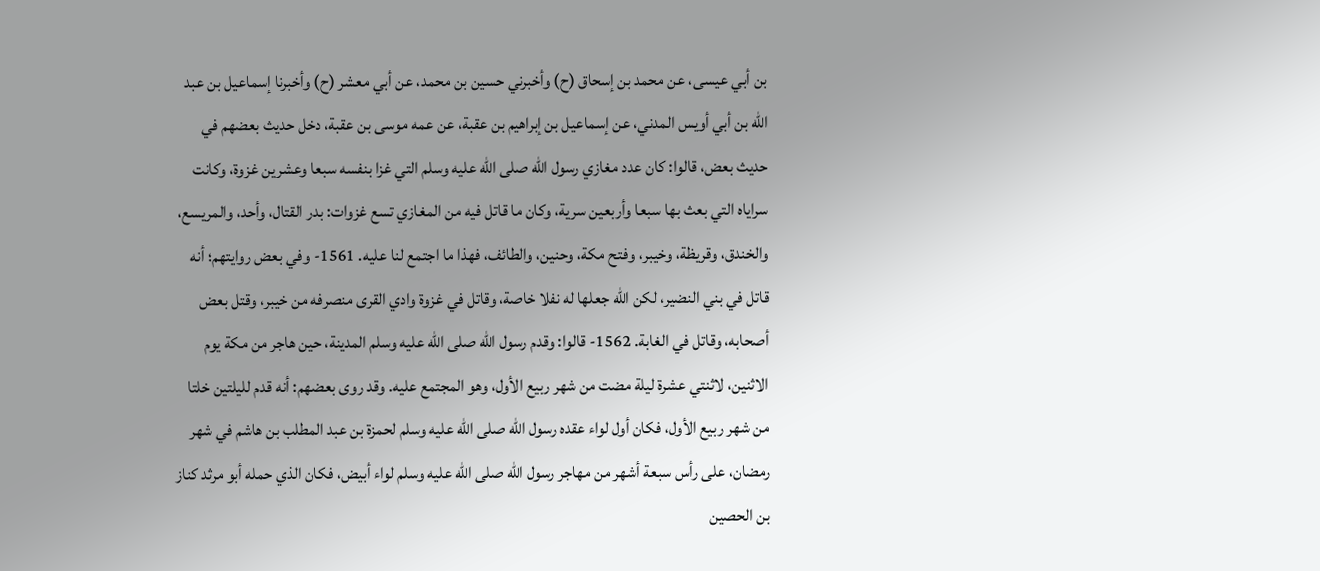بن أبي عيسى، عن محمد بن إسحاق (ح) وأخبرني حسين بن محمد، عن أبي معشر (ح) وأخبرنا إسماعيل بن عبد الله بن أبي أويس المدني، عن إسماعيل بن إبراهيم بن عقبة، عن عمه موسى بن عقبة، دخل حديث بعضهم في حديث بعض، قالوا: كان عدد مغازي رسول الله صلى الله عليه وسلم التي غزا بنفسه سبعا وعشرين غزوة، وكانت سراياه التي بعث بها سبعا وأربعين سرية، وكان ما قاتل فيه من المغازي تسع غزوات: بدر القتال، وأحد، والمريسع، والخندق، وقريظة، وخيبر، وفتح مكة، وحنين، والطائف، فهذا ما اجتمع لنا عليه. 1561- وفي بعض روايتهم؛ أنه قاتل في بني النضير، لكن الله جعلها له نفلا خاصة، وقاتل في غزوة وادي القرى منصرفه من خيبر، وقتل بعض أصحابه، وقاتل في الغابة. 1562- قالوا: وقدم رسول الله صلى الله عليه وسلم المدينة، حين هاجر من مكة يوم الاثنين، لاثنتي عشرة ليلة مضت من شهر ربيع الأول، وهو المجتمع عليه. وقد روى بعضهم: أنه قدم لليلتين خلتا من شهر ربيع الأول، فكان أول لواء عقده رسول الله صلى الله عليه وسلم لحمزة بن عبد المطلب بن هاشم في شهر رمضان، على رأس سبعة أشهر من مهاجر رسول الله صلى الله عليه وسلم لواء أبيض، فكان الذي حمله أبو مرثد كناز بن الحصين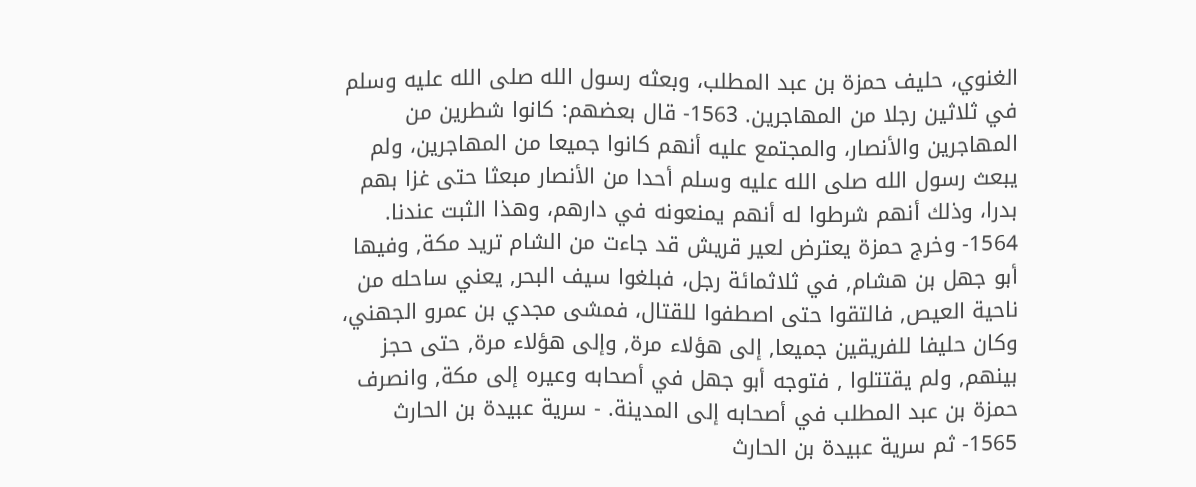الغنوي، حليف حمزة بن عبد المطلب، وبعثه رسول الله صلى الله عليه وسلم في ثلاثين رجلا من المهاجرين. 1563- قال بعضهم: كانوا شطرين من المهاجرين والأنصار، والمجتمع عليه أنهم كانوا جميعا من المهاجرين، ولم يبعث رسول الله صلى الله عليه وسلم أحدا من الأنصار مبعثا حتى غزا بهم بدرا، وذلك أنهم شرطوا له أنهم يمنعونه في دارهم، وهذا الثبت عندنا. 1564- وخرج حمزة يعترض لعير قريش قد جاءت من الشام تريد مكة, وفيها أبو جهل بن هشام, في ثلاثمائة رجل، فبلغوا سيف البحر, يعني ساحله من ناحية العيص, فالتقوا حتى اصطفوا للقتال، فمشى مجدي بن عمرو الجهني، وكان حليفا للفريقين جميعا, إلى هؤلاء مرة, وإلى هؤلاء مرة, حتى حجز بينهم, ولم يقتتلوا , فتوجه أبو جهل في أصحابه وعيره إلى مكة, وانصرف حمزة بن عبد المطلب في أصحابه إلى المدينة. - سرية عبيدة بن الحارث 1565- ثم سرية عبيدة بن الحارث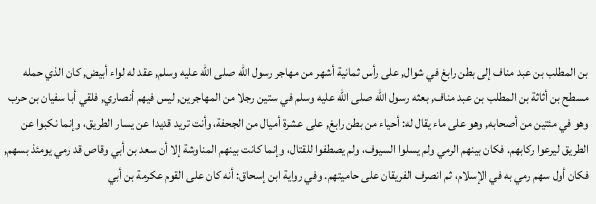بن المطلب بن عبد مناف إلى بطن رابغ في شوال, على رأس ثمانية أشهر من مهاجر رسول الله صلى الله عليه وسلم, عقد له لواء أبيض, كان الذي حمله مسطح بن أثاثة بن المطلب بن عبد مناف, بعثه رسول الله صلى الله عليه وسلم في ستين رجلا من المهاجرين, ليس فيهم أنصاري, فلقي أبا سفيان بن حرب وهو في مئتين من أصحابه, وهو على ماء يقال له: أحياء من بطن رابغ, على عشرة أميال من الجحفة، وأنت تريد قديدا عن يسار الطريق، وإنما نكبوا عن الطريق ليرعوا ركابهم. فكان بينهم الرمي ولم يسلوا السيوف، ولم يصطفوا للقتال، وإنما كانت بينهم المناوشة إلا أن سعد بن أبي وقاص قد رمي يومئذ بسهم, فكان أول سهم رمي به في الإسلام، ثم انصرف الفريقان على حاميتهم. وفي رواية ابن إسحاق: أنه كان على القوم عكرمة بن أبي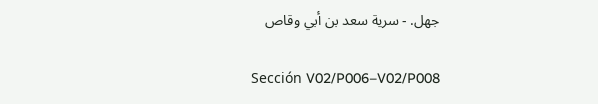جهل. - سرية سعد بن أبي وقاص

Sección V02/P006–V02/P008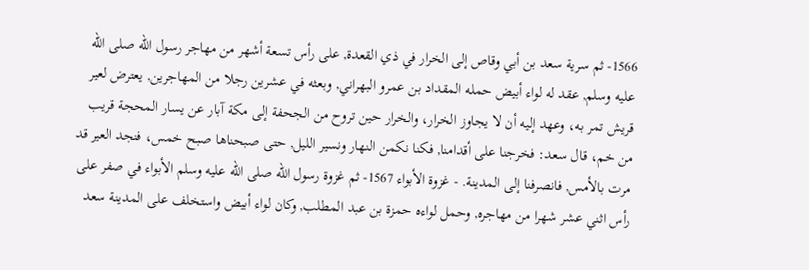1566- ثم سرية سعد بن أبي وقاص إلى الخرار في ذي القعدة, على رأس تسعة أشهر من مهاجر رسول الله صلى الله عليه وسلم, عقد له لواء أبيض حمله المقداد بن عمرو البهراني, وبعثه في عشرين رجلا من المهاجرين, يعترض لعير قريش تمر به، وعهد إليه أن لا يجاوز الخرار، والخرار حين تروح من الجحفة إلى مكة آبار عن يسار المحجة قريب من خم، قال سعد: فخرجنا على أقدامنا, فكنا نكمن النهار ونسير الليل, حتى صبحناها صبح خمس، فنجد العير قد مرت بالأمس, فانصرفنا إلى المدينة. - غزوة الأبواء 1567- ثم غزوة رسول الله صلى الله عليه وسلم الأبواء في صفر على رأس اثني عشر شهرا من مهاجره, وحمل لواءه حمزة بن عبد المطلب, وكان لواء أبيض واستخلف على المدينة سعد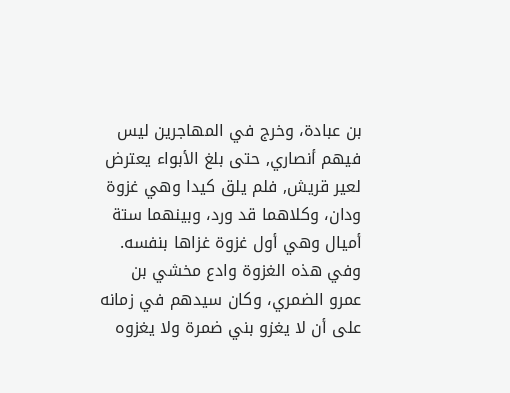بن عبادة، وخرج في المهاجرين ليس فيهم أنصاري, حتى بلغ الأبواء يعترض لعير قريش, فلم يلق كيدا وهي غزوة ودان، وكلاهما قد ورد، وبينهما ستة أميال وهي أول غزوة غزاها بنفسه. وفي هذه الغزوة وادع مخشي بن عمرو الضمري، وكان سيدهم في زمانه على أن لا يغزو بني ضمرة ولا يغزوه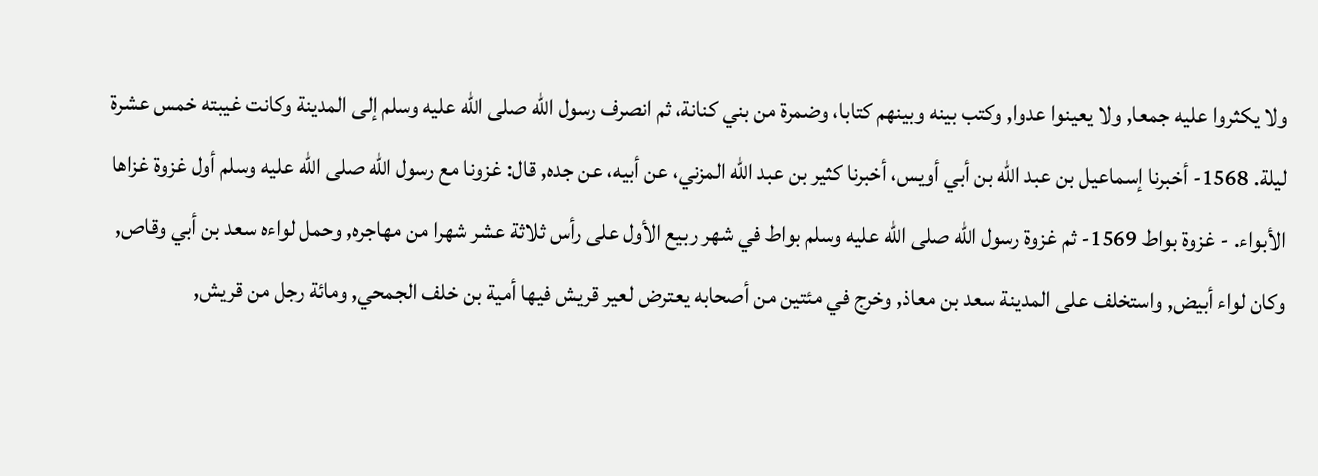ولا يكثروا عليه جمعا, ولا يعينوا عدوا, وكتب بينه وبينهم كتابا، وضمرة من بني كنانة، ثم انصرف رسول الله صلى الله عليه وسلم إلى المدينة وكانت غيبته خمس عشرة ليلة. 1568- أخبرنا إسماعيل بن عبد الله بن أبي أويس، أخبرنا كثير بن عبد الله المزني، عن أبيه، عن جده, قال: غزونا مع رسول الله صلى الله عليه وسلم أول غزوة غزاها الأبواء. - غزوة بواط 1569- ثم غزوة رسول الله صلى الله عليه وسلم بواط في شهر ربيع الأول على رأس ثلاثة عشر شهرا من مهاجره, وحمل لواءه سعد بن أبي وقاص, وكان لواء أبيض, واستخلف على المدينة سعد بن معاذ, وخرج في مئتين من أصحابه يعترض لعير قريش فيها أمية بن خلف الجمحي, ومائة رجل من قريش,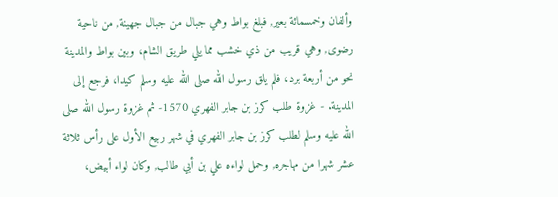وألفان وخمسمائة بعير, فبلغ بواط وهي جبال من جبال جهينة, من ناحية رضوى, وهي قريب من ذي خشب مما يلي طريق الشام، وبين بواط والمدينة نحو من أربعة برد، فلم يلق رسول الله صلى الله عليه وسلم كيدا، فرجع إلى المدينة. - غزوة طلب كرز بن جابر الفهري 1570- ثم غزوة رسول الله صلى الله عليه وسلم لطلب كرز بن جابر الفهري في شهر ربيع الأول على رأس ثلاثة عشر شهرا من مهاجره, وحمل لواءه علي بن أبي طالب, وكان لواء أبيض،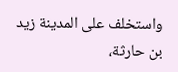واستخلف على المدينة زيد بن حارثة،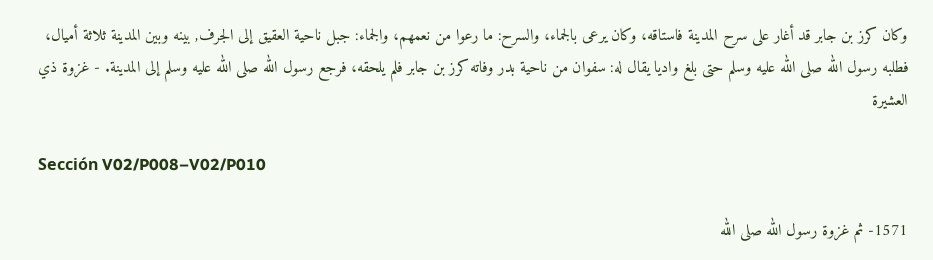وكان كرز بن جابر قد أغار على سرح المدينة فاستاقه، وكان يرعى بالجماء، والسرح: ما رعوا من نعمهم، والجماء: جبل ناحية العقيق إلى الجرف, بينه وبين المدينة ثلاثة أميال، فطلبه رسول الله صلى الله عليه وسلم حتى بلغ واديا يقال له: سفوان من ناحية بدر وفاته كرز بن جابر فلم يلحقه، فرجع رسول الله صلى الله عليه وسلم إلى المدينة. - غزوة ذي العشيرة

Sección V02/P008–V02/P010

1571- ثم غزوة رسول الله صلى الله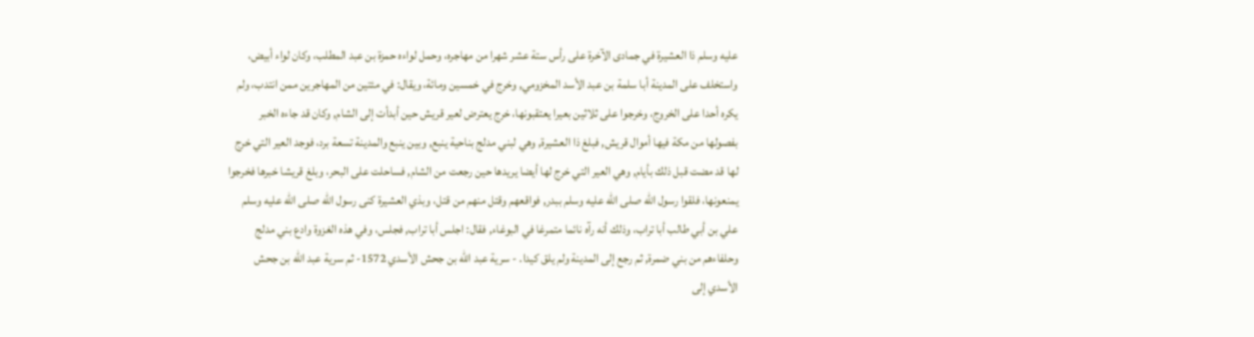عليه وسلم ذا العشيرة في جمادى الآخرة على رأس ستة عشر شهرا من مهاجره، وحمل لواءه حمزة بن عبد المطلب، وكان لواء أبيض، واستخلف على المدينة أبا سلمة بن عبد الأسد المخزومي, وخرج في خمسين ومائة، ويقال: في مئتين من المهاجرين ممن انتدب، ولم يكره أحدا على الخروج، وخرجوا على ثلاثين بعيرا يعتقبونها، خرج يعترض لعير قريش حين أبدأت إلى الشام, وكان قد جاءه الخبر بفصولها من مكة فيها أموال قريش, فبلغ ذا العشيرة, وهي لبني مدلج بناحية ينبع, وبين ينبع والمدينة تسعة برد، فوجد العير التي خرج لها قد مضت قبل ذلك بأيام, وهي العير التي خرج لها أيضا يريدها حين رجعت من الشام, فساحلت على البحر، وبلغ قريشا خبرها فخرجوا يمنعونها، فلقوا رسول الله صلى الله عليه وسلم ببدر, فواقعهم وقتل منهم من قتل، وبذي العشيرة كنى رسول الله صلى الله عليه وسلم علي بن أبي طالب أبا تراب، وذلك أنه رآه نائما متمرغا في البوغاء, فقال: اجلس أبا تراب, فجلس، وفي هذه الغزوة وادع بني مدلج وحلفاءهم من بني ضمرة, ثم رجع إلى المدينة ولم يلق كيدا. - سرية عبد الله بن جحش الأسدي 1572- ثم سرية عبد الله بن جحش الأسدي إلى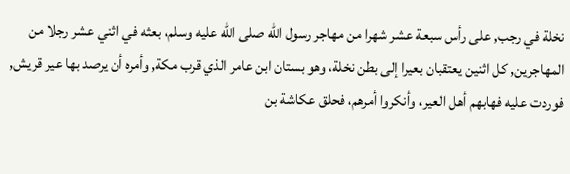نخلة في رجب, على رأس سبعة عشر شهرا من مهاجر رسول الله صلى الله عليه وسلم، بعثه في اثني عشر رجلا من المهاجرين, كل اثنين يعتقبان بعيرا إلى بطن نخلة، وهو بستان ابن عامر الذي قرب مكة, وأمره أن يرصد بها عير قريش, فوردت عليه فهابهم أهل العير، وأنكروا أمرهم، فحلق عكاشة بن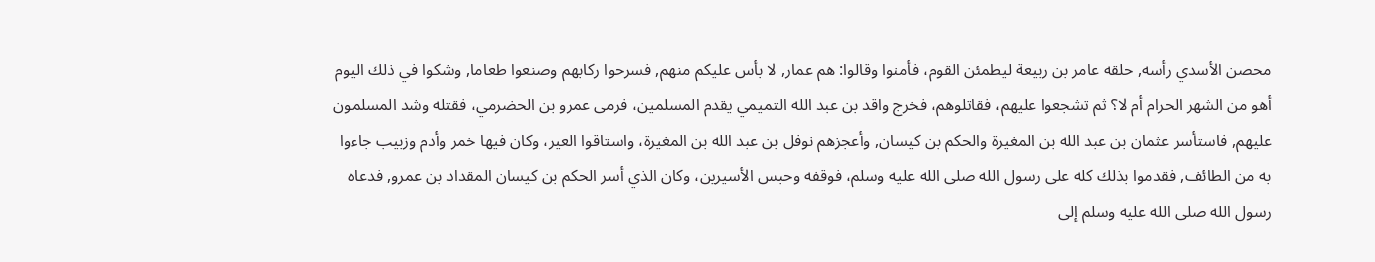محصن الأسدي رأسه, حلقه عامر بن ربيعة ليطمئن القوم، فأمنوا وقالوا: هم عمار, لا بأس عليكم منهم, فسرحوا ركابهم وصنعوا طعاما, وشكوا في ذلك اليوم أهو من الشهر الحرام أم لا؟ ثم تشجعوا عليهم، فقاتلوهم، فخرج واقد بن عبد الله التميمي يقدم المسلمين، فرمى عمرو بن الحضرمي، فقتله وشد المسلمون عليهم, فاستأسر عثمان بن عبد الله بن المغيرة والحكم بن كيسان, وأعجزهم نوفل بن عبد الله بن المغيرة، واستاقوا العير، وكان فيها خمر وأدم وزبيب جاءوا به من الطائف, فقدموا بذلك كله على رسول الله صلى الله عليه وسلم، فوقفه وحبس الأسيرين، وكان الذي أسر الحكم بن كيسان المقداد بن عمرو, فدعاه رسول الله صلى الله عليه وسلم إلى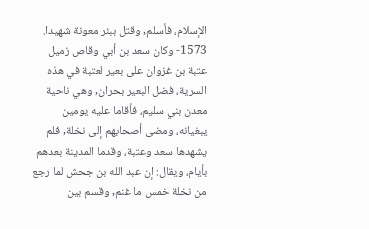الإسلام، فأسلم, وقتل ببئر معونة شهيدا. 1573- وكان سعد بن أبي وقاص زميل عتبة بن غزوان على بعير لعتبة في هذه السرية، فضل البعير بحران, وهي ناحية معدن بني سليم، فأقاما عليه يومين يبغيانه، ومضى أصحابهم إلى نخلة, فلم يشهدها سعد وعتبة، وقدما المدينة بعدهم بأيام، ويقال: إن عبد الله بن جحش لما رجع من نخلة خمس ما غنم, وقسم بين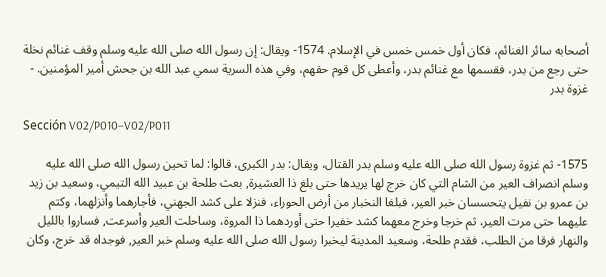أصحابه سائر الغنائم، فكان أول خمس خمس في الإسلام. 1574- ويقال: إن رسول الله صلى الله عليه وسلم وقف غنائم نخلة حتى رجع من بدر، فقسمها مع غنائم بدر، وأعطى كل قوم حقهم، وفي هذه السرية سمي عبد الله بن جحش أمير المؤمنين. - غزوة بدر

Sección V02/P010–V02/P011

1575- ثم غزوة رسول الله صلى الله عليه وسلم بدر القتال، ويقال: بدر الكبرى، قالوا: لما تحين رسول الله صلى الله عليه وسلم انصراف العير من الشام التي كان خرج لها يريدها حتى بلغ ذا العشيرة, بعث طلحة بن عبيد الله التيمي، وسعيد بن زيد بن عمرو بن نفيل يتحسسان خبر العير، فبلغا النخبار من أرض الحوراء، فنزلا على كشد الجهني، فأجارهما وأنزلهما، وكتم عليهما حتى مرت العير، ثم خرجا وخرج معهما كشد خفيرا حتى أوردهما ذا المروة، وساحلت العير وأسرعت, فساروا بالليل والنهار فرقا من الطلب، فقدم طلحة، وسعيد المدينة ليخبرا رسول الله صلى الله عليه وسلم خبر العير, فوجداه قد خرج، وكان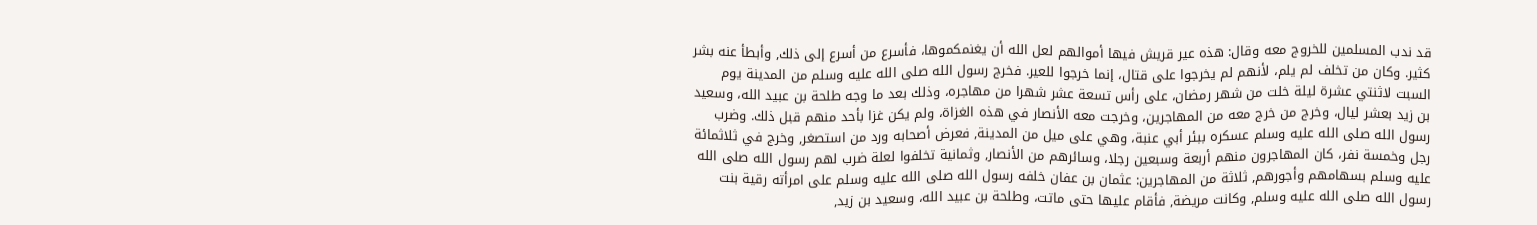قد ندب المسلمين للخروج معه وقال: هذه عير قريش فيها أموالهم لعل الله أن يغنمكموها، فأسرع من أسرع إلى ذلك, وأبطأ عنه بشر كثير. وكان من تخلف لم يلم، لأنهم لم يخرجوا على قتال، إنما خرجوا للعير. فخرج رسول الله صلى الله عليه وسلم من المدينة يوم السبت لاثنتي عشرة ليلة خلت من شهر رمضان، على رأس تسعة عشر شهرا من مهاجره، وذلك بعد ما وجه طلحة بن عبيد الله، وسعيد بن زيد بعشر ليال، وخرج من خرج معه من المهاجرين، وخرجت معه الأنصار في هذه الغزاة، ولم يكن غزا بأحد منهم قبل ذلك. وضرب رسول الله صلى الله عليه وسلم عسكره ببئر أبي عنبة، وهي على ميل من المدينة, فعرض أصحابه ورد من استصغر, وخرج في ثلاثمائة رجل وخمسة نفر، كان المهاجرون منهم أربعة وسبعين رجلا، وسائرهم من الأنصار, وثمانية تخلفوا لعلة ضرب لهم رسول الله صلى الله عليه وسلم بسهامهم وأجورهم, ثلاثة من المهاجرين: عثمان بن عفان خلفه رسول الله صلى الله عليه وسلم على امرأته رقية بنت رسول الله صلى الله عليه وسلم, وكانت مريضة, فأقام عليها حتى ماتت، وطلحة بن عبيد الله، وسعيد بن زيد,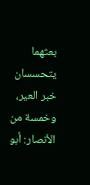بعثهما يتحسسان خبر العير، وخمسة من الأنصار: أبو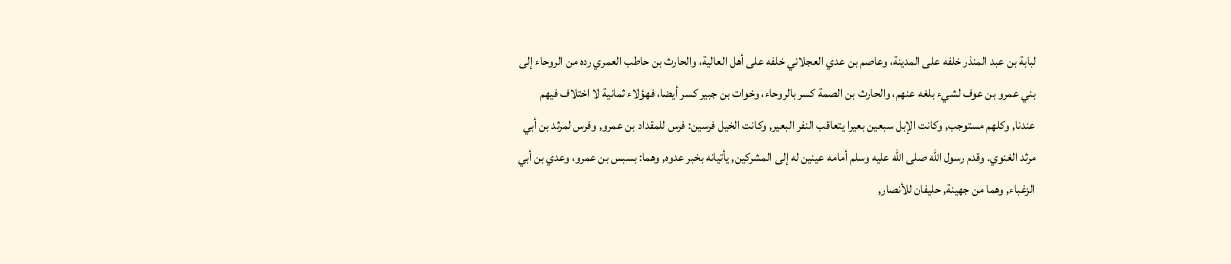لبابة بن عبد المنذر خلفه على المدينة، وعاصم بن عدي العجلاني خلفه على أهل العالية، والحارث بن حاطب العمري رده من الروحاء إلى بني عمرو بن عوف لشيء بلغه عنهم، والحارث بن الصمة كسر بالروحاء، وخوات بن جبير كسر أيضا، فهؤلاء ثمانية لا اختلاف فيهم عندنا, وكلهم مستوجب, وكانت الإبل سبعين بعيرا يتعاقب النفر البعير, وكانت الخيل فرسين: فرس للمقداد بن عمرو, وفرس لمرثد بن أبي مرثد الغنوي. وقدم رسول الله صلى الله عليه وسلم أمامه عينين له إلى المشركين, يأتيانه بخبر عدوه, وهما: بسبس بن عمرو، وعدي بن أبي الزغباء, وهما من جهينة, حليفان للأنصار,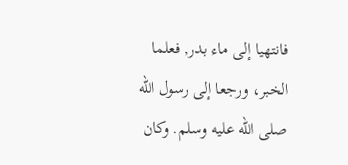فانتهيا إلى ماء بدر, فعلما الخبر، ورجعا إلى رسول الله صلى الله عليه وسلم. وكان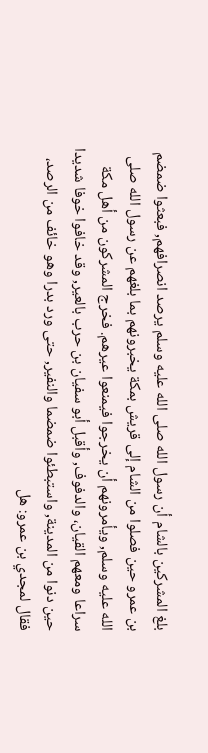بلغ المشركين بالشام أن رسول الله صلى الله عليه وسلم يرصد انصرافهم, فبعثوا ضمضم بن عمرو حين فصلوا من الشام إلى قريش بمكة يخبرونهم بما بلغهم عن رسول الله صلى الله عليه وسلم, ويأمرونهم أن يخرجوا فيمنعوا عيرهم. فخرج المشركون من أهل مكة سراعا ومعهم القيان، والدفوف, وأقبل أبو سفيان بن حرب بالعير, وقد خافوا خوفا شديدا حين دنوا من المدينة, واستبطئوا ضمضما والنفير, حتى ورد بدرا وهو خائف من الرصد، فقال لمجدي بن عمرو: هل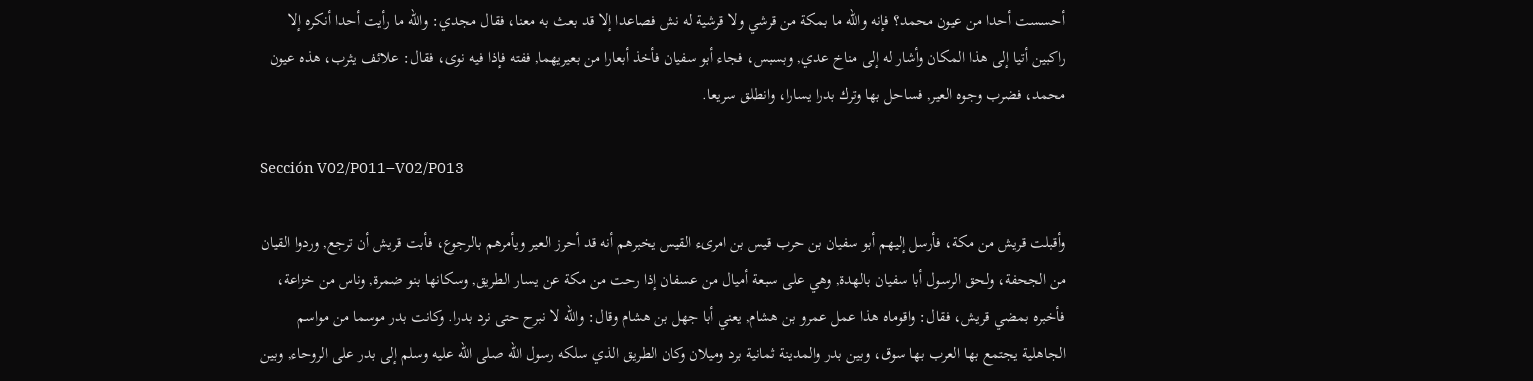أحسست أحدا من عيون محمد؟ فإنه والله ما بمكة من قرشي ولا قرشية له نش فصاعدا إلا قد بعث به معنا، فقال مجدي: والله ما رأيت أحدا أنكره إلا راكبين أتيا إلى هذا المكان وأشار له إلى مناخ عدي, وبسبس، فجاء أبو سفيان فأخذ أبعارا من بعيريهما, ففته فإذا فيه نوى، فقال: علائف يثرب، هذه عيون محمد، فضرب وجوه العير, فساحل بها وترك بدرا يسارا، وانطلق سريعا.

Sección V02/P011–V02/P013

وأقبلت قريش من مكة، فأرسل إليهم أبو سفيان بن حرب قيس بن امرىء القيس يخبرهم أنه قد أحرز العير ويأمرهم بالرجوع، فأبت قريش أن ترجع, وردوا القيان من الجحفة، ولحق الرسول أبا سفيان بالهدة, وهي على سبعة أميال من عسفان إذا رحت من مكة عن يسار الطريق, وسكانها بنو ضمرة, وناس من خزاعة، فأخبره بمضي قريش، فقال: واقوماه هذا عمل عمرو بن هشام, يعني أبا جهل بن هشام وقال: والله لا نبرح حتى نرد بدرا. وكانت بدر موسما من مواسم الجاهلية يجتمع بها العرب بها سوق، وبين بدر والمدينة ثمانية برد وميلان وكان الطريق الذي سلكه رسول الله صلى الله عليه وسلم إلى بدر على الروحاء, وبين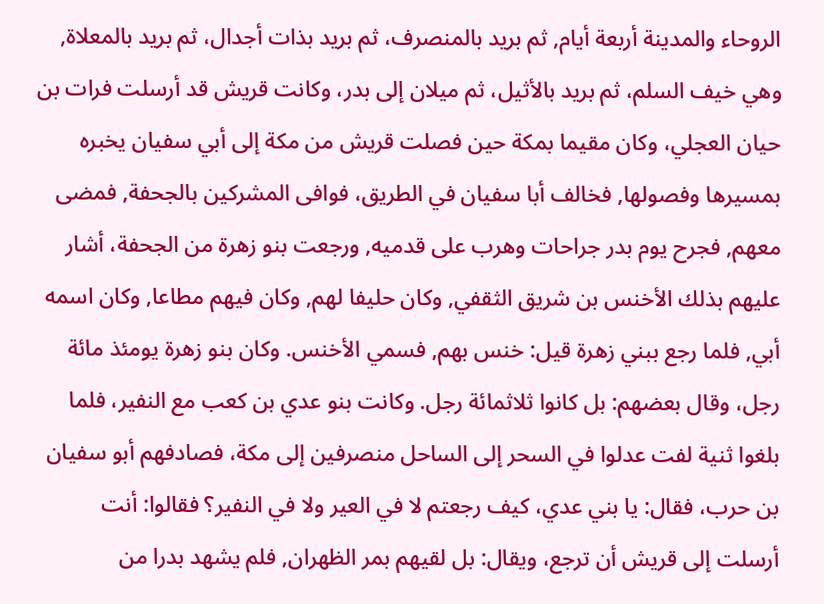الروحاء والمدينة أربعة أيام, ثم بريد بالمنصرف، ثم بريد بذات أجدال، ثم بريد بالمعلاة, وهي خيف السلم، ثم بريد بالأثيل، ثم ميلان إلى بدر، وكانت قريش قد أرسلت فرات بن حيان العجلي، وكان مقيما بمكة حين فصلت قريش من مكة إلى أبي سفيان يخبره بمسيرها وفصولها, فخالف أبا سفيان في الطريق، فوافى المشركين بالجحفة, فمضى معهم, فجرح يوم بدر جراحات وهرب على قدميه, ورجعت بنو زهرة من الجحفة، أشار عليهم بذلك الأخنس بن شريق الثقفي, وكان حليفا لهم, وكان فيهم مطاعا, وكان اسمه أبي, فلما رجع ببني زهرة قيل: خنس بهم, فسمي الأخنس. وكان بنو زهرة يومئذ مائة رجل، وقال بعضهم: بل كانوا ثلاثمائة رجل. وكانت بنو عدي بن كعب مع النفير، فلما بلغوا ثنية لفت عدلوا في السحر إلى الساحل منصرفين إلى مكة، فصادفهم أبو سفيان بن حرب، فقال: يا بني عدي، كيف رجعتم لا في العير ولا في النفير؟ فقالوا: أنت أرسلت إلى قريش أن ترجع، ويقال: بل لقيهم بمر الظهران, فلم يشهد بدرا من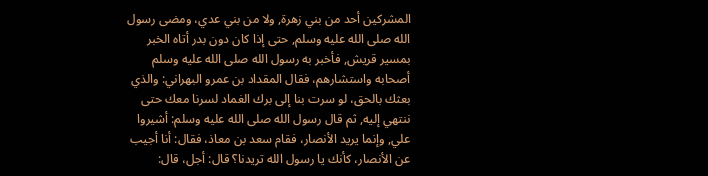المشركين أحد من بني زهرة, ولا من بني عدي، ومضى رسول الله صلى الله عليه وسلم, حتى إذا كان دون بدر أتاه الخبر بمسير قريش, فأخبر به رسول الله صلى الله عليه وسلم أصحابه واستشارهم، فقال المقداد بن عمرو البهراني: والذي بعثك بالحق، لو سرت بنا إلى برك الغماد لسرنا معك حتى ننتهي إليه, ثم قال رسول الله صلى الله عليه وسلم: أشيروا علي, وإنما يريد الأنصار، فقام سعد بن معاذ، فقال: أنا أجيب عن الأنصار، كأنك يا رسول الله تريدنا؟ قال: أجل، قال: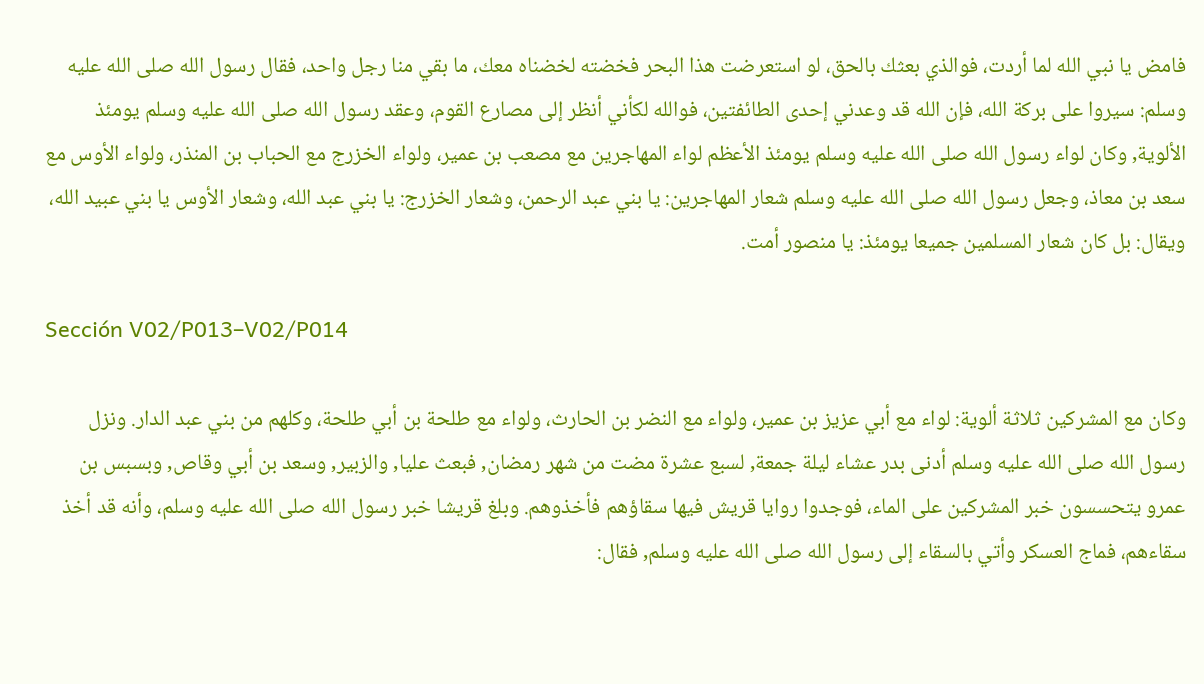فامض يا نبي الله لما أردت، فوالذي بعثك بالحق، لو استعرضت هذا البحر فخضته لخضناه معك، ما بقي منا رجل واحد، فقال رسول الله صلى الله عليه وسلم: سيروا على بركة الله، فإن الله قد وعدني إحدى الطائفتين، فوالله لكأني أنظر إلى مصارع القوم، وعقد رسول الله صلى الله عليه وسلم يومئذ الألوية, وكان لواء رسول الله صلى الله عليه وسلم يومئذ الأعظم لواء المهاجرين مع مصعب بن عمير، ولواء الخزرج مع الحباب بن المنذر، ولواء الأوس مع سعد بن معاذ، وجعل رسول الله صلى الله عليه وسلم شعار المهاجرين: يا بني عبد الرحمن، وشعار الخزرج: يا بني عبد الله، وشعار الأوس يا بني عبيد الله، ويقال: بل كان شعار المسلمين جميعا يومئذ: يا منصور أمت.

Sección V02/P013–V02/P014

وكان مع المشركين ثلاثة ألوية: لواء مع أبي عزيز بن عمير، ولواء مع النضر بن الحارث، ولواء مع طلحة بن أبي طلحة، وكلهم من بني عبد الدار. ونزل رسول الله صلى الله عليه وسلم أدنى بدر عشاء ليلة جمعة, لسبع عشرة مضت من شهر رمضان, فبعث عليا, والزبير, وسعد بن أبي وقاص, وبسبس بن عمرو يتحسسون خبر المشركين على الماء، فوجدوا روايا قريش فيها سقاؤهم فأخذوهم. وبلغ قريشا خبر رسول الله صلى الله عليه وسلم، وأنه قد أخذ سقاءهم، فماج العسكر وأتي بالسقاء إلى رسول الله صلى الله عليه وسلم, فقال: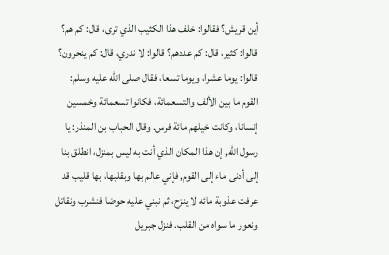أين قريش؟ فقالوا: خلف هذا الكثيب الذي ترى، قال: كم هم؟ قالوا: كثير، قال: كم عددهم؟ قالوا: لا ندري، قال: كم ينحرون؟ قالوا: يوما عشرا، ويوما تسعا، فقال صلى الله عليه وسلم: القوم ما بين الألف والتسعمائة، فكانوا تسعمائة وخمسين إنسانا، وكانت خيلهم مائة فرس. وقال الحباب بن المنذر: يا رسول الله, إن هذا المكان الذي أنت به ليس بمنزل، انطلق بنا إلى أدنى ماء إلى القوم, فإني عالم بها وبقلبها، بها قليب قد عرفت عذوبة مائه لا ينزح، ثم نبني عليه حوضا فنشرب ونقاتل ونعور ما سواه من القلب. فنزل جبريل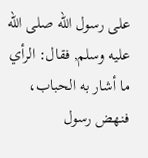على رسول الله صلى الله عليه وسلم, فقال: الرأي ما أشار به الحباب، فنهض رسول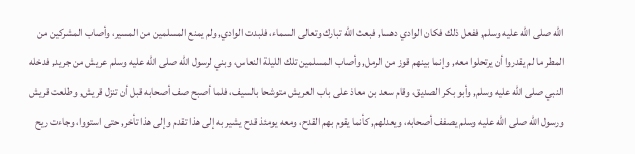الله صلى الله عليه وسلم, ففعل ذلك فكان الوادي دهسا, فبعث الله تبارك وتعالى السماء، فلبدت الوادي, ولم يمنع المسلمين من المسير، وأصاب المشركين من المطر ما لم يقدروا أن يرتحلوا معه, وإنما بينهم قوز من الرمل, وأصاب المسلمين تلك الليلة النعاس، وبني لرسول الله صلى الله عليه وسلم عريش من جريد, فدخله النبي صلى الله عليه وسلم, وأبو بكر الصديق، وقام سعد بن معاذ على باب العريش متوشحا بالسيف، فلما أصبح صف أصحابه قبل أن تنزل قريش, وطلعت قريش ورسول الله صلى الله عليه وسلم يصفف أصحابه، ويعدلهم, كأنما يقوم بهم القدح، ومعه يومئذ قدح يشير به إلى هذا تقدم وإلى هذا تأخر, حتى استووا، وجاءت ريح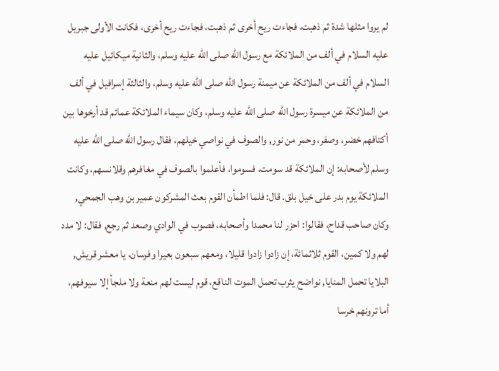لم يروا مثلها شدة ثم ذهبت، فجاءت ريح أخرى ثم ذهبت، فجاءت ريح أخرى، فكانت الأولى جبريل عليه السلام في ألف من الملائكة مع رسول الله صلى الله عليه وسلم، والثانية ميكائيل عليه السلام في ألف من الملائكة عن ميمنة رسول الله صلى الله عليه وسلم، والثالثة إسرافيل في ألف من الملائكة عن ميسرة رسول الله صلى الله عليه وسلم، وكان سيماء الملائكة عمائم قد أرخوها بين أكتافهم خضر، وصفر، وحمر من نور, والصوف في نواصي خيلهم، فقال رسول الله صلى الله عليه وسلم لأصحابه: إن الملائكة قد سومت، فسوموا، فأعلموا بالصوف في مغافرهم وقلانسهم، وكانت الملائكة يوم بدر على خيل بلق. قال: فلما اطمأن القوم بعث المشركون عمير بن وهب الجمحي, وكان صاحب قداح، فقالوا: احزر لنا محمدا وأصحابه، فصوب في الوادي وصعد ثم رجع, فقال: لا مدد لهم ولا كمين، القوم ثلاثمائة، إن زادوا زادوا قليلا، ومعهم سبعون بعيرا وفرسان، يا معشر قريش, البلايا تحمل المنايا, نواضح يثرب تحمل الموت الناقع، قوم ليست لهم منعة ولا ملجأ إلا سيوفهم، أما ترونهم خرسا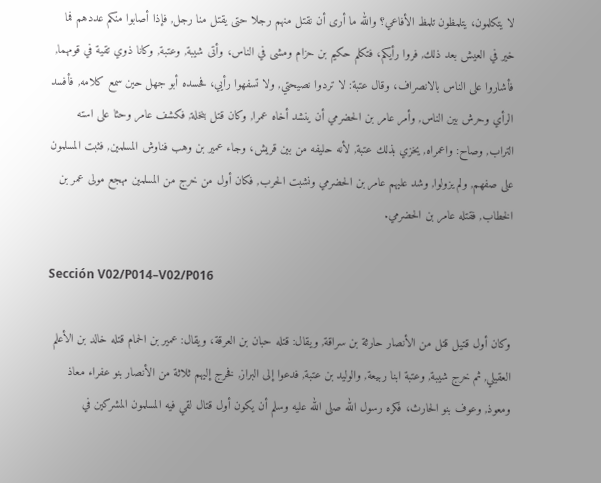لا يتكلمون، يتلمظون تلمظ الأفاعي؟ والله ما أرى أن نقتل منهم رجلا حتى يقتل منا رجل, فإذا أصابوا منكم عددهم فما خير في العيش بعد ذلك, فروا رأيكم، فتكلم حكيم بن حزام ومشى في الناس، وأتى شيبة, وعتبة, وكانا ذوي تقية في قومهما, فأشاروا على الناس بالانصراف، وقال عتبة: لا تردوا نصيحتي, ولا تسفهوا رأيي، فحسده أبو جهل حين سمع كلامه, فأفسد الرأي وحرش بين الناس, وأمر عامر بن الحضرمي أن ينشد أخاه عمرا, وكان قتل بنخلة, فكشف عامر وحثا على استه التراب, وصاح: واعمراه, يخزي بذلك عتبة, لأنه حليفه من بين قريش، وجاء عمير بن وهب فناوش المسلمين, فثبت المسلمون على صفهم, ولم يزولوا, وشد عليهم عامر بن الحضرمي ونشبت الحرب, فكان أول من خرج من المسلمين مهجع مولى عمر بن الخطاب, فقتله عامر بن الحضرمي.

Sección V02/P014–V02/P016

وكان أول قتيل قتل من الأنصار حارثة بن سراقة, ويقال: قتله حبان بن العرقة، ويقال: عمير بن الحمام قتله خالد بن الأعلم العقيلي, ثم خرج شيبة, وعتبة ابنا ربيعة, والوليد بن عتبة, فدعوا إلى البراز, فخرج إليهم ثلاثة من الأنصار بنو عفراء معاذ ومعوذ, وعوف بنو الحارث، فكره رسول الله صلى الله عليه وسلم أن يكون أول قتال لقي فيه المسلمون المشركين في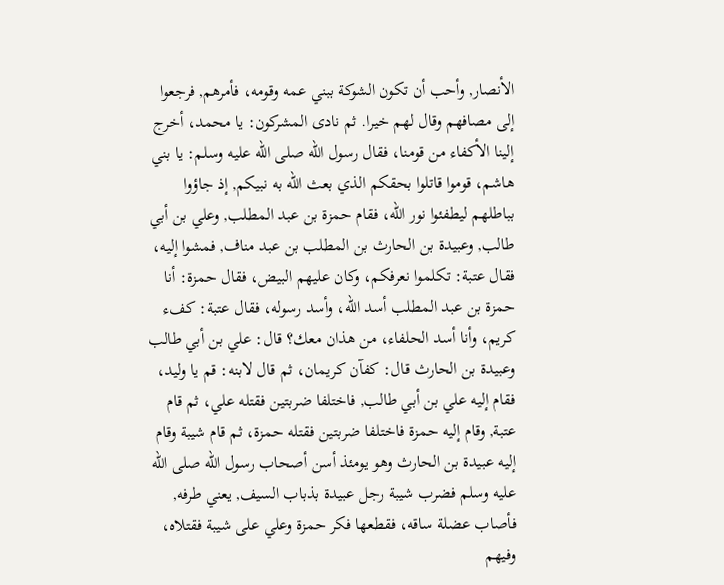الأنصار, وأحب أن تكون الشوكة ببني عمه وقومه، فأمرهم, فرجعوا إلى مصافهم وقال لهم خيرا. ثم نادى المشركون: يا محمد، أخرج إلينا الأكفاء من قومنا، فقال رسول الله صلى الله عليه وسلم: يا بني هاشم، قوموا قاتلوا بحقكم الذي بعث الله به نبيكم, إذ جاؤوا بباطلهم ليطفئوا نور الله، فقام حمزة بن عبد المطلب, وعلي بن أبي طالب, وعبيدة بن الحارث بن المطلب بن عبد مناف, فمشوا إليه، فقال عتبة: تكلموا نعرفكم، وكان عليهم البيض، فقال حمزة: أنا حمزة بن عبد المطلب أسد الله، وأسد رسوله، فقال عتبة: كفء كريم، وأنا أسد الحلفاء، من هذان معك؟ قال: علي بن أبي طالب وعبيدة بن الحارث قال: كفآن كريمان، ثم قال لابنه: قم يا وليد، فقام إليه علي بن أبي طالب, فاختلفا ضربتين فقتله علي، ثم قام عتبة, وقام إليه حمزة فاختلفا ضربتين فقتله حمزة، ثم قام شيبة وقام إليه عبيدة بن الحارث وهو يومئذ أسن أصحاب رسول الله صلى الله عليه وسلم فضرب شيبة رجل عبيدة بذباب السيف, يعني طرفه, فأصاب عضلة ساقه، فقطعها فكر حمزة وعلي على شيبة فقتلاه، وفيهم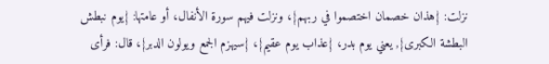نزلت: {هذان خصمان اختصموا في ربهم}، ونزلت فيهم سورة الأنفال، أو عامتها: {يوم نبطش البطشة الكبرى}, يعني يوم بدر، {عذاب يوم عقيم}، {سيهزم الجمع ويولون الدبر}، قال: فرأى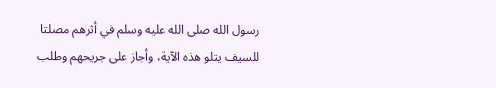رسول الله صلى الله عليه وسلم في أثرهم مصلتا للسيف يتلو هذه الآية، وأجاز على جريحهم وطلب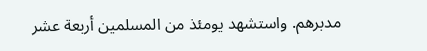مدبرهم. واستشهد يومئذ من المسلمين أربعة عشر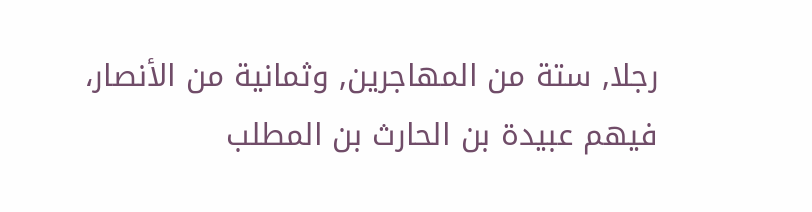رجلا, ستة من المهاجرين, وثمانية من الأنصار، فيهم عبيدة بن الحارث بن المطلب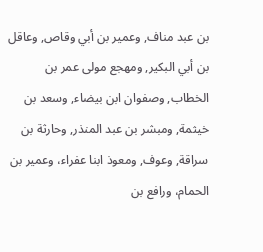بن عبد مناف, وعمير بن أبي وقاص, وعاقل بن أبي البكير, ومهجع مولى عمر بن الخطاب, وصفوان ابن بيضاء, وسعد بن خيثمة, ومبشر بن عبد المنذر, وحارثة بن سراقة, وعوف, ومعوذ ابنا عفراء، وعمير بن الحمام، ورافع بن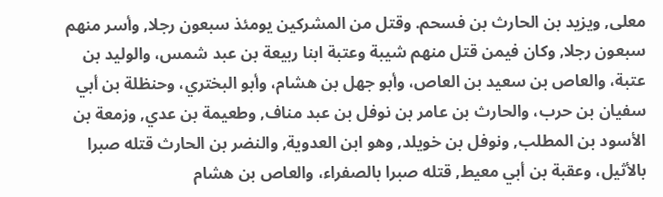معلى, ويزيد بن الحارث بن فسحم. وقتل من المشركين يومئذ سبعون رجلا, وأسر منهم سبعون رجلا, وكان فيمن قتل منهم شيبة وعتبة ابنا ربيعة بن عبد شمس، والوليد بن عتبة، والعاص بن سعيد بن العاص، وأبو جهل بن هشام، وأبو البختري، وحنظلة بن أبي سفيان بن حرب، والحارث بن عامر بن نوفل بن عبد مناف, وطعيمة بن عدي, وزمعة بن الأسود بن المطلب, ونوفل بن خويلد, وهو ابن العدوية, والنضر بن الحارث قتله صبرا بالأثيل، وعقبة بن أبي معيط, قتله صبرا بالصفراء، والعاص بن هشام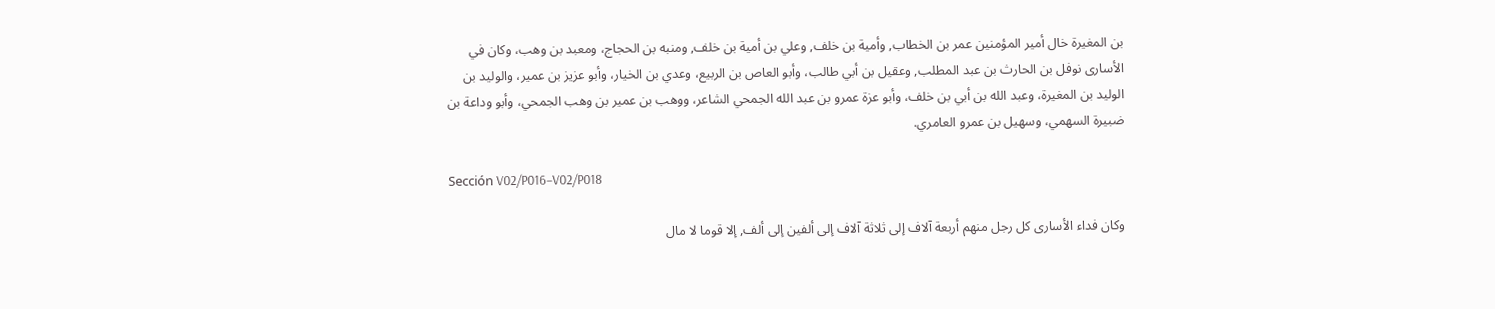بن المغيرة خال أمير المؤمنين عمر بن الخطاب, وأمية بن خلف, وعلي بن أمية بن خلف, ومنبه بن الحجاج، ومعبد بن وهب، وكان في الأسارى نوفل بن الحارث بن عبد المطلب, وعقيل بن أبي طالب، وأبو العاص بن الربيع، وعدي بن الخيار، وأبو عزيز بن عمير، والوليد بن الوليد بن المغيرة، وعبد الله بن أبي بن خلف، وأبو عزة عمرو بن عبد الله الجمحي الشاعر، ووهب بن عمير بن وهب الجمحي، وأبو وداعة بن ضبيرة السهمي، وسهيل بن عمرو العامري.

Sección V02/P016–V02/P018

وكان فداء الأسارى كل رجل منهم أربعة آلاف إلى ثلاثة آلاف إلى ألفين إلى ألف, إلا قوما لا مال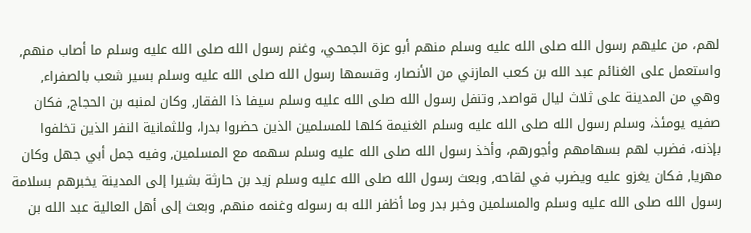لهم، من عليهم رسول الله صلى الله عليه وسلم منهم أبو عزة الجمحي، وغنم رسول الله صلى الله عليه وسلم ما أصاب منهم, واستعمل على الغنائم عبد الله بن كعب المازني من الأنصار، وقسمها رسول الله صلى الله عليه وسلم بسير شعب بالصفراء, وهي من المدينة على ثلاث ليال قواصد, وتنفل رسول الله صلى الله عليه وسلم سيفا ذا الفقار, وكان لمنبه بن الحجاج, فكان صفيه يومئذ، وسلم رسول الله صلى الله عليه وسلم الغنيمة كلها للمسلمين الذين حضروا بدرا، وللثمانية النفر الذين تخلفوا بإذنه، فضرب لهم بسهامهم وأجورهم، وأخذ رسول الله صلى الله عليه وسلم سهمه مع المسلمين, وفيه جمل أبي جهل وكان مهريا, فكان يغزو عليه ويضرب في لقاحه, وبعث رسول الله صلى الله عليه وسلم زيد بن حارثة بشيرا إلى المدينة يخبرهم بسلامة رسول الله صلى الله عليه وسلم والمسلمين وخبر بدر وما أظفر الله به رسوله وغنمه منهم, وبعث إلى أهل العالية عبد الله بن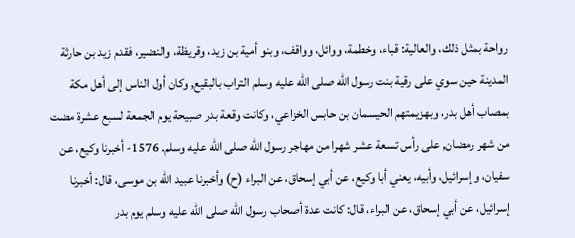رواحة بمثل ذلك، والعالية: قباء، وخطمة، ووائل، وواقف، وبنو أمية بن زيد، وقريظة، والنضير، فقدم زيد بن حارثة المدينة حين سوي على رقية بنت رسول الله صلى الله عليه وسلم التراب بالبقيع, وكان أول الناس إلى أهل مكة بمصاب أهل بدر، وبهزيمتهم الحيسمان بن حابس الخزاعي، وكانت وقعة بدر صبيحة يوم الجمعة لسبع عشرة مضت من شهر رمضان, على رأس تسعة عشر شهرا من مهاجر رسول الله صلى الله عليه وسلم. 1576- أخبرنا وكيع، عن سفيان، وإسرائيل، وأبيه، يعني أبا وكيع، عن أبي إسحاق، عن البراء (ح) وأخبرنا عبيد الله بن موسى، قال: أخبرنا إسرائيل، عن أبي إسحاق، عن البراء، قال: كانت عدة أصحاب رسول الله صلى الله عليه وسلم يوم بدر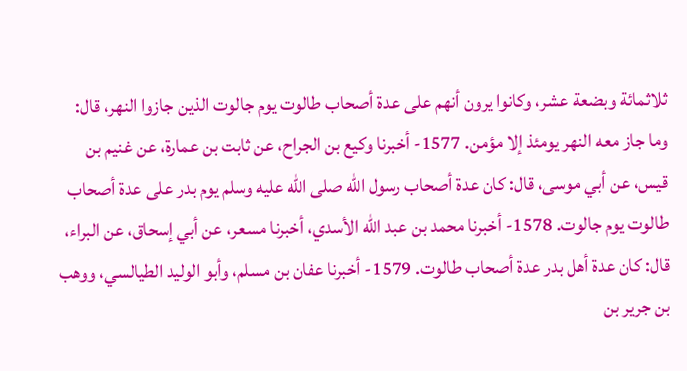ثلاثمائة وبضعة عشر، وكانوا يرون أنهم على عدة أصحاب طالوت يوم جالوت الذين جازوا النهر، قال: وما جاز معه النهر يومئذ إلا مؤمن. 1577- أخبرنا وكيع بن الجراح، عن ثابت بن عمارة، عن غنيم بن قيس، عن أبي موسى، قال: كان عدة أصحاب رسول الله صلى الله عليه وسلم يوم بدر على عدة أصحاب طالوت يوم جالوت. 1578- أخبرنا محمد بن عبد الله الأسدي، أخبرنا مسعر، عن أبي إسحاق، عن البراء، قال: كان عدة أهل بدر عدة أصحاب طالوت. 1579- أخبرنا عفان بن مسلم، وأبو الوليد الطيالسي، ووهب بن جرير بن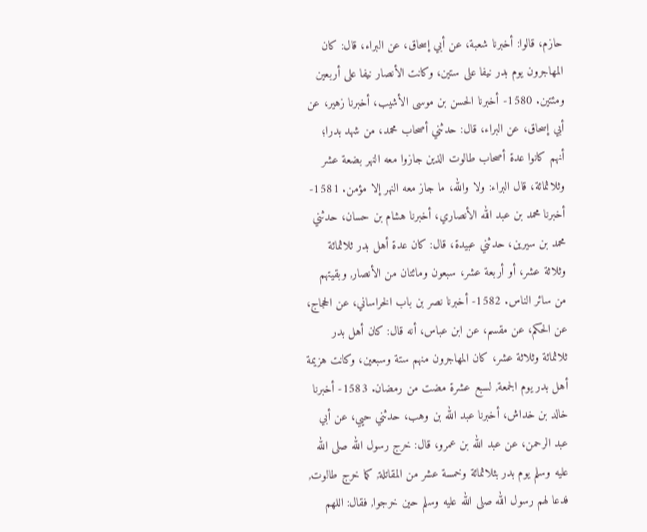حازم، قالوا: أخبرنا شعبة، عن أبي إسحاق، عن البراء، قال: كان المهاجرون يوم بدر نيفا على ستين، وكانت الأنصار نيفا على أربعين ومئتين. 1580- أخبرنا الحسن بن موسى الأشيب، أخبرنا زهير، عن أبي إسحاق، عن البراء، قال: حدثني أصحاب محمد، من شهد بدرا؛ أنهم كانوا عدة أصحاب طالوت الذين جازوا معه النهر بضعة عشر وثلاثمائة، قال البراء: ولا والله، ما جاز معه النهر إلا مؤمن. 1581- أخبرنا محمد بن عبد الله الأنصاري، أخبرنا هشام بن حسان، حدثني محمد بن سيرين، حدثني عبيدة، قال: كان عدة أهل بدر ثلاثمائة وثلاثة عشر، أو أربعة عشر، سبعون ومائتان من الأنصار, وبقيتهم من سائر الناس. 1582- أخبرنا نصر بن باب الخراساني، عن الحجاج، عن الحكم، عن مقسم، عن ابن عباس، أنه قال: كان أهل بدر ثلاثمائة وثلاثة عشر، كان المهاجرون منهم ستة وسبعين، وكانت هزيمة أهل بدر يوم الجمعة, لسبع عشرة مضت من رمضان. 1583- أخبرنا خالد بن خداش، أخبرنا عبد الله بن وهب، حدثني حيي، عن أبي عبد الرحمن، عن عبد الله بن عمرو، قال: خرج رسول الله صلى الله عليه وسلم يوم بدر بثلاثمائة وخمسة عشر من المقاتلة, كما خرج طالوت, فدعا لهم رسول الله صلى الله عليه وسلم حين خرجوا, فقال: اللهم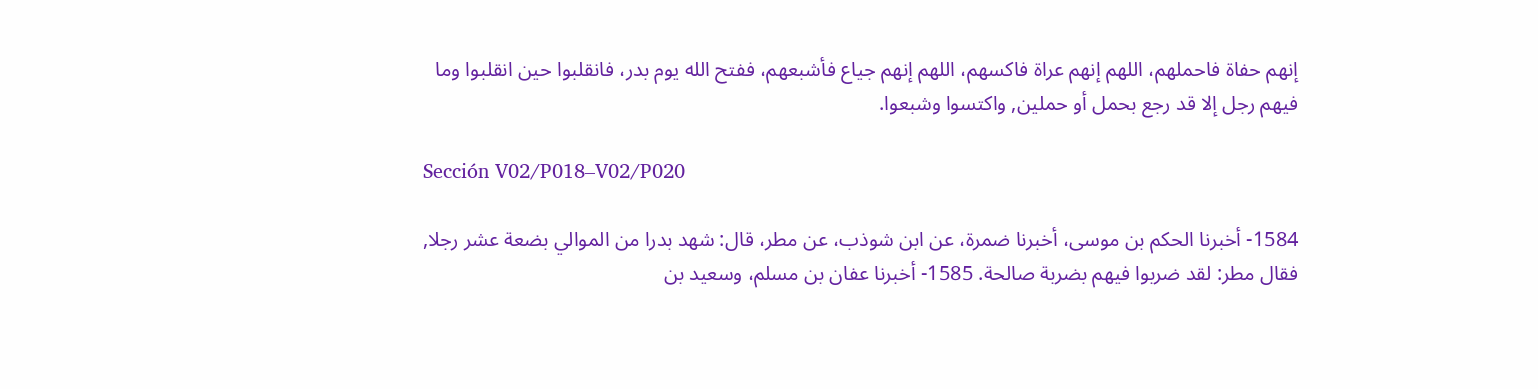إنهم حفاة فاحملهم، اللهم إنهم عراة فاكسهم، اللهم إنهم جياع فأشبعهم، ففتح الله يوم بدر، فانقلبوا حين انقلبوا وما فيهم رجل إلا قد رجع بحمل أو حملين, واكتسوا وشبعوا.

Sección V02/P018–V02/P020

1584- أخبرنا الحكم بن موسى، أخبرنا ضمرة، عن ابن شوذب، عن مطر، قال: شهد بدرا من الموالي بضعة عشر رجلا, فقال مطر: لقد ضربوا فيهم بضربة صالحة. 1585- أخبرنا عفان بن مسلم، وسعيد بن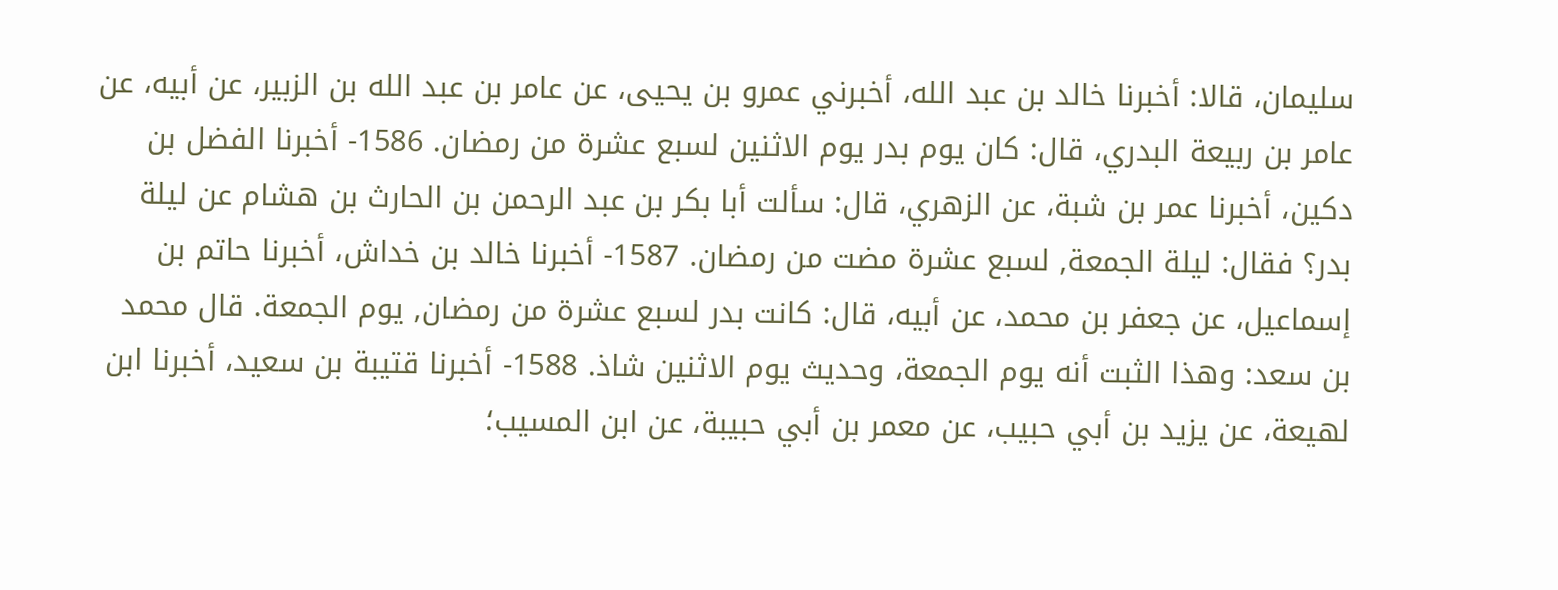سليمان، قالا: أخبرنا خالد بن عبد الله، أخبرني عمرو بن يحيى، عن عامر بن عبد الله بن الزبير، عن أبيه، عن عامر بن ربيعة البدري، قال: كان يوم بدر يوم الاثنين لسبع عشرة من رمضان. 1586- أخبرنا الفضل بن دكين، أخبرنا عمر بن شبة، عن الزهري، قال: سألت أبا بكر بن عبد الرحمن بن الحارث بن هشام عن ليلة بدر؟ فقال: ليلة الجمعة, لسبع عشرة مضت من رمضان. 1587- أخبرنا خالد بن خداش، أخبرنا حاتم بن إسماعيل، عن جعفر بن محمد، عن أبيه، قال: كانت بدر لسبع عشرة من رمضان, يوم الجمعة. قال محمد بن سعد: وهذا الثبت أنه يوم الجمعة، وحديث يوم الاثنين شاذ. 1588- أخبرنا قتيبة بن سعيد، أخبرنا ابن لهيعة، عن يزيد بن أبي حبيب، عن معمر بن أبي حبيبة، عن ابن المسيب؛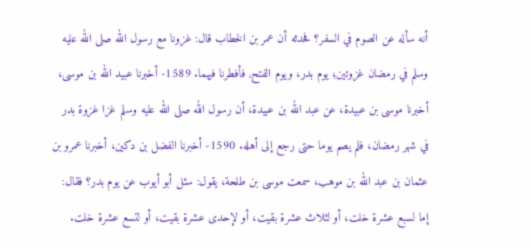أنه سأله عن الصوم في السفر؟ فحدثه أن عمر بن الخطاب قال: غزونا مع رسول الله صلى الله عليه وسلم في رمضان غزوتين؛ يوم بدر، ويوم الفتح, فأفطرنا فيهما. 1589- أخبرنا عبيد الله بن موسى، أخبرنا موسى بن عبيدة، عن عبد الله بن عبيدة، أن رسول الله صلى الله عليه وسلم غزا غزوة بدر في شهر رمضان، فلم يصم يوما حتى رجع إلى أهله. 1590- أخبرنا الفضل بن دكين، أخبرنا عمرو بن عثمان بن عبد الله بن موهب، سمعت موسى بن طلحة، يقول: سئل أبو أيوب عن يوم بدر؟ فقال: إما لسبع عشرة خلت، أو لثلاث عشرة بقيت، أو لإحدى عشرة بقيت، أو لتسع عشرة خلت.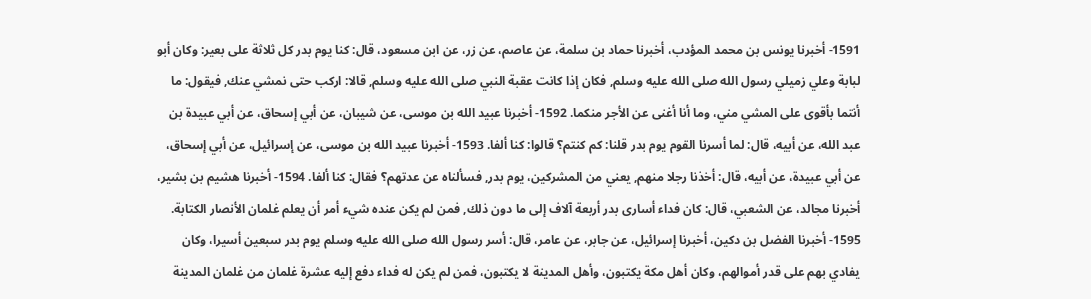1591- أخبرنا يونس بن محمد المؤدب، أخبرنا حماد بن سلمة، عن عاصم، عن زر، عن ابن مسعود، قال: كنا يوم بدر كل ثلاثة على بعير: وكان أبو لبابة وعلي زميلي رسول الله صلى الله عليه وسلم, فكان إذا كانت عقبة النبي صلى الله عليه وسلم, قالا: اركب حتى نمشي عنك, فيقول: ما أنتما بأقوى على المشي مني، وما أنا أغنى عن الأجر منكما. 1592- أخبرنا عبيد الله بن موسى، عن شيبان، عن أبي إسحاق، عن أبي عبيدة بن عبد الله، عن أبيه، قال: لما أسرنا القوم يوم بدر قلنا: كم كنتم؟ قالوا: كنا ألفا. 1593- أخبرنا عبيد الله بن موسى، عن إسرائيل، عن أبي إسحاق، عن أبي عبيدة، عن أبيه، قال: أخذنا رجلا منهم, يعني من المشركين، يوم بدر, فسألناه عن عدتهم؟ فقال: كنا ألفا. 1594- أخبرنا هشيم بن بشير، أخبرنا مجالد، عن الشعبي، قال: كان فداء أسارى بدر أربعة آلاف إلى ما دون ذلك, فمن لم يكن عنده شيء أمر أن يعلم غلمان الأنصار الكتابة. 1595- أخبرنا الفضل بن دكين، أخبرنا إسرائيل، عن جابر، عن عامر، قال: أسر رسول الله صلى الله عليه وسلم يوم بدر سبعين أسيرا، وكان يفادي بهم على قدر أموالهم، وكان أهل مكة يكتبون، وأهل المدينة لا يكتبون، فمن لم يكن له فداء دفع إليه عشرة غلمان من غلمان المدينة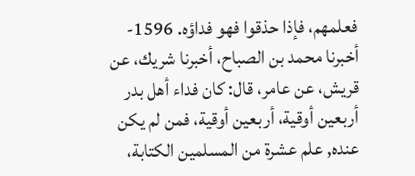فعلمهم، فإذا حذقوا فهو فداؤه. 1596- أخبرنا محمد بن الصباح، أخبرنا شريك، عن قريش، عن عامر، قال: كان فداء أهل بدر أربعين أوقية، أربعين أوقية، فمن لم يكن عنده, علم عشرة من المسلمين الكتابة،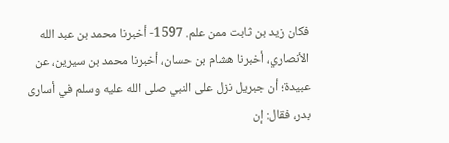فكان زيد بن ثابت ممن علم. 1597- أخبرنا محمد بن عبد الله الأنصاري، أخبرنا هشام بن حسان، أخبرنا محمد بن سيرين، عن عبيدة؛ أن جبريل نزل على النبي صلى الله عليه وسلم في أسارى بدر، فقال: إن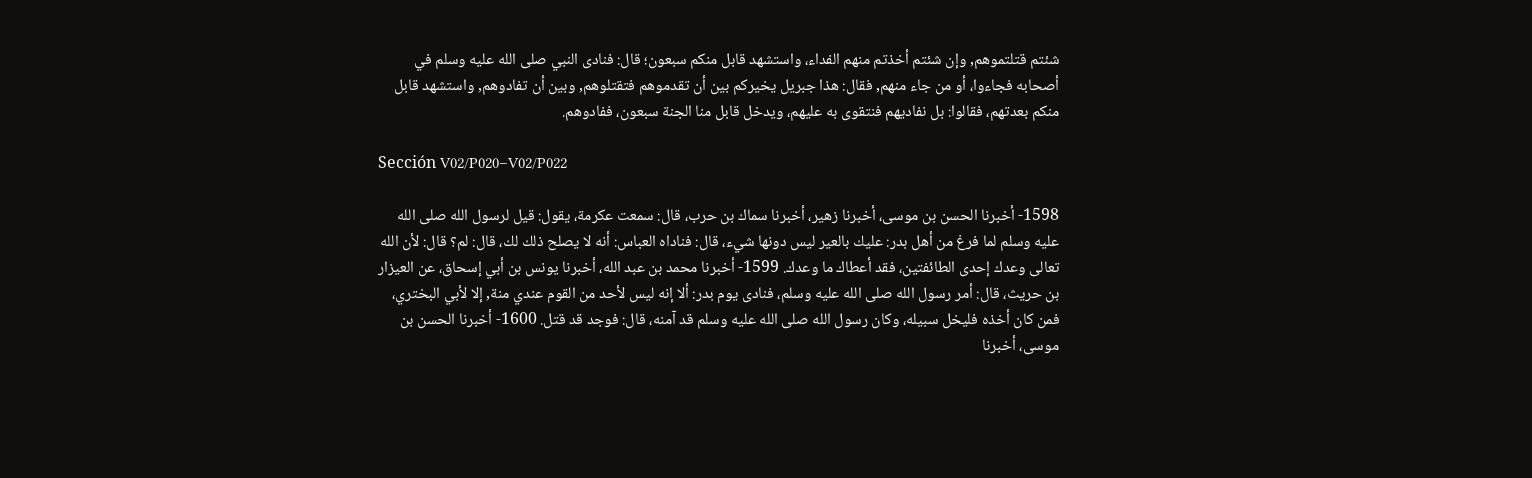شئتم قتلتموهم, وإن شئتم أخذتم منهم الفداء، واستشهد قابل منكم سبعون؛ قال: فنادى النبي صلى الله عليه وسلم في أصحابه فجاءوا، أو من جاء منهم, فقال: هذا جبريل يخيركم بين أن تقدموهم فتقتلوهم, وبين أن تفادوهم, واستشهد قابل منكم بعدتهم، فقالوا: بل نفاديهم فنتقوى به عليهم، ويدخل قابل منا الجنة سبعون، ففادوهم.

Sección V02/P020–V02/P022

1598- أخبرنا الحسن بن موسى، أخبرنا زهير، أخبرنا سماك بن حرب، قال: سمعت عكرمة، يقول: قيل لرسول الله صلى الله عليه وسلم لما فرغ من أهل بدر: عليك بالعير ليس دونها شيء، قال: فناداه العباس: أنه لا يصلح ذلك لك، قال: لم؟ قال: لأن الله تعالى وعدك إحدى الطائفتين، فقد أعطاك ما وعدك. 1599- أخبرنا محمد بن عبد الله، أخبرنا يونس بن أبي إسحاق، عن العيزار بن حريث، قال: أمر رسول الله صلى الله عليه وسلم، فنادى يوم بدر: ألا إنه ليس لأحد من القوم عندي منة, إلا لأبي البختري، فمن كان أخذه فليخل سبيله، وكان رسول الله صلى الله عليه وسلم قد آمنه، قال: فوجد قد قتل. 1600- أخبرنا الحسن بن موسى، أخبرنا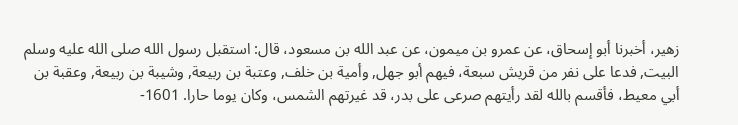زهير، أخبرنا أبو إسحاق، عن عمرو بن ميمون، عن عبد الله بن مسعود، قال: استقبل رسول الله صلى الله عليه وسلم البيت, فدعا على نفر من قريش سبعة، فيهم أبو جهل, وأمية بن خلف, وعتبة بن ربيعة, وشيبة بن ربيعة, وعقبة بن أبي معيط، فأقسم بالله لقد رأيتهم صرعى على بدر، قد غيرتهم الشمس، وكان يوما حارا. 1601-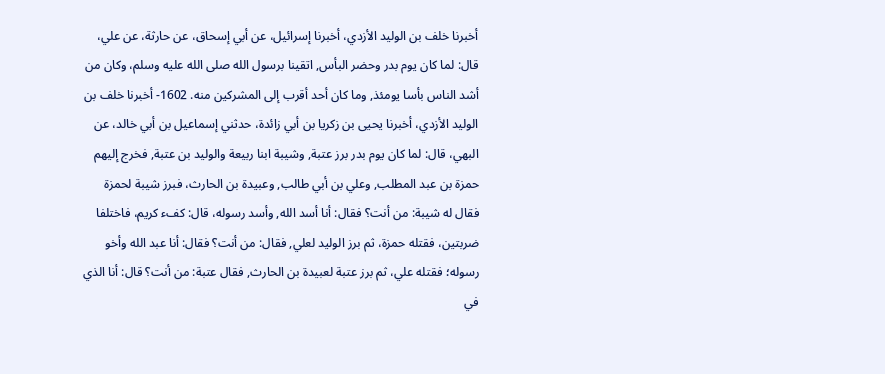أخبرنا خلف بن الوليد الأزدي، أخبرنا إسرائيل، عن أبي إسحاق، عن حارثة، عن علي، قال: لما كان يوم بدر وحضر البأس, اتقينا برسول الله صلى الله عليه وسلم، وكان من أشد الناس بأسا يومئذ, وما كان أحد أقرب إلى المشركين منه. 1602- أخبرنا خلف بن الوليد الأزدي، أخبرنا يحيى بن زكريا بن أبي زائدة، حدثني إسماعيل بن أبي خالد، عن البهي، قال: لما كان يوم بدر برز عتبة, وشيبة ابنا ربيعة والوليد بن عتبة, فخرج إليهم حمزة بن عبد المطلب, وعلي بن أبي طالب, وعبيدة بن الحارث، فبرز شيبة لحمزة فقال له شيبة: من أنت؟ فقال: أنا أسد الله, وأسد رسوله، قال: كفء كريم، فاختلفا ضربتين، فقتله حمزة، ثم برز الوليد لعلي, فقال: من أنت؟ فقال: أنا عبد الله وأخو رسوله؛ فقتله علي، ثم برز عتبة لعبيدة بن الحارث, فقال عتبة: من أنت؟ قال: أنا الذي في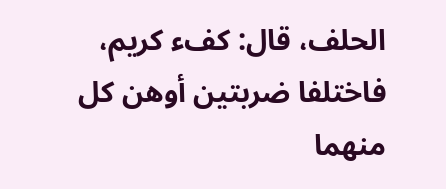الحلف، قال: كفء كريم، فاختلفا ضربتين أوهن كل منهما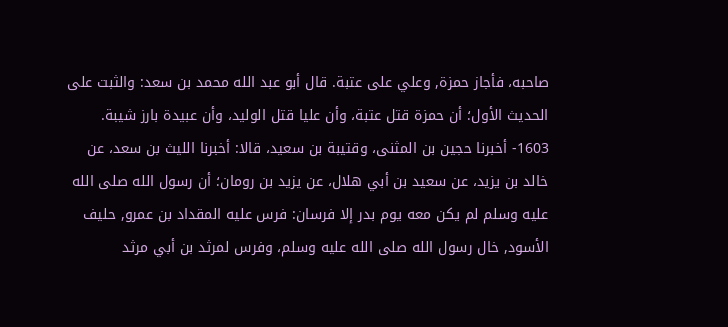صاحبه، فأجاز حمزة, وعلي على عتبة. قال أبو عبد الله محمد بن سعد: والثبت على الحديث الأول؛ أن حمزة قتل عتبة، وأن عليا قتل الوليد، وأن عبيدة بارز شيبة. 1603- أخبرنا حجين بن المثنى، وقتيبة بن سعيد، قالا: أخبرنا الليث بن سعد، عن خالد بن يزيد، عن سعيد بن أبي هلال، عن يزيد بن رومان؛ أن رسول الله صلى الله عليه وسلم لم يكن معه يوم بدر إلا فرسان: فرس عليه المقداد بن عمرو, حليف الأسود, خال رسول الله صلى الله عليه وسلم، وفرس لمرثد بن أبي مرثد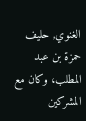الغنوي, حليف حمزة بن عبد المطلب، وكان مع المشركين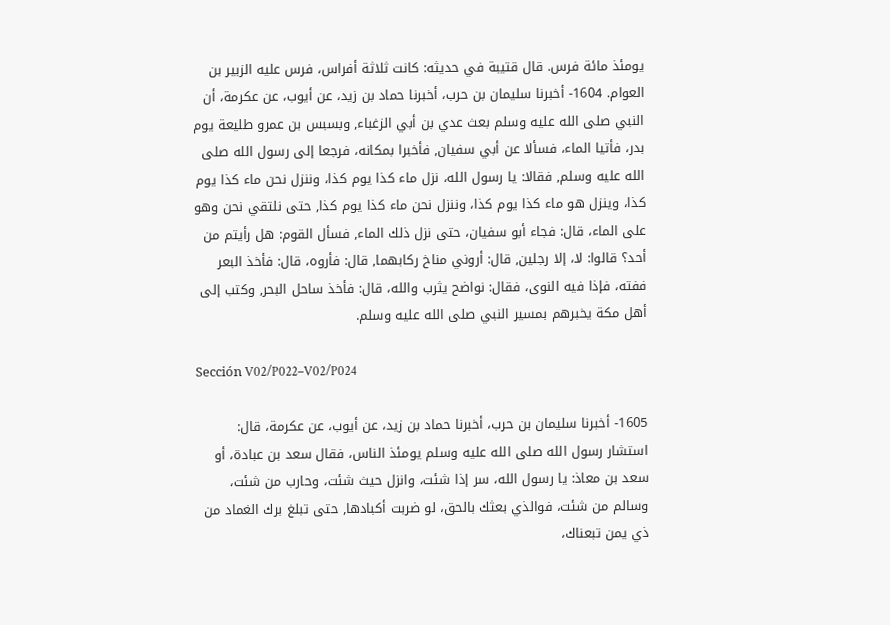يومئذ مائة فرس. قال قتيبة في حديثه: كانت ثلاثة أفراس، فرس عليه الزبير بن العوام. 1604- أخبرنا سليمان بن حرب، أخبرنا حماد بن زيد، عن أيوب، عن عكرمة، أن النبي صلى الله عليه وسلم بعث عدي بن أبي الزغباء, وبسبس بن عمرو طليعة يوم بدر، فأتيا الماء، فسألا عن أبي سفيان, فأخبرا بمكانه، فرجعا إلى رسول الله صلى الله عليه وسلم, فقالا: يا رسول الله، نزل ماء كذا يوم كذا، وننزل نحن ماء كذا يوم كذا، وينزل هو ماء كذا يوم كذا، وننزل نحن ماء كذا يوم كذا, حتى نلتقي نحن وهو على الماء، قال: فجاء أبو سفيان، حتى نزل ذلك الماء, فسأل القوم: هل رأيتم من أحد؟ قالوا: لا، إلا رجلين, قال: أروني مناخ ركابهما, قال: فأروه، قال: فأخذ البعر ففته، فإذا فيه النوى، فقال: نواضح يثرب والله، قال: فأخذ ساحل البحر, وكتب إلى أهل مكة يخبرهم بمسير النبي صلى الله عليه وسلم.

Sección V02/P022–V02/P024

1605- أخبرنا سليمان بن حرب، أخبرنا حماد بن زيد، عن أيوب، عن عكرمة، قال: استشار رسول الله صلى الله عليه وسلم يومئذ الناس، فقال سعد بن عبادة، أو سعد بن معاذ: يا رسول الله، سر إذا شئت، وانزل حيث شئت، وحارب من شئت، وسالم من شئت، فوالذي بعثك بالحق، لو ضربت أكبادها, حتى تبلغ برك الغماد من ذي يمن تبعناك،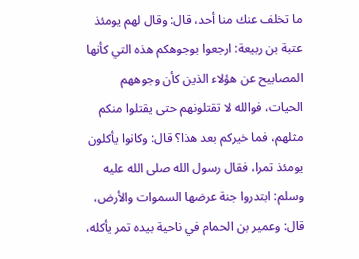ما تخلف عنك منا أحد، قال: وقال لهم يومئذ عتبة بن ربيعة: ارجعوا بوجوهكم هذه التي كأنها المصابيح عن هؤلاء الذين كأن وجوههم الحيات، فوالله لا تقتلونهم حتى يقتلوا منكم مثلهم، فما خيركم بعد هذا؟ قال: وكانوا يأكلون يومئذ تمرا، فقال رسول الله صلى الله عليه وسلم: ابتدروا جنة عرضها السموات والأرض، قال: وعمير بن الحمام في ناحية بيده تمر يأكله،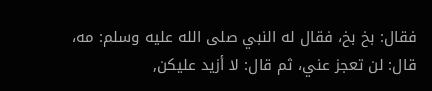فقال: بخ بخ، فقال له النبي صلى الله عليه وسلم: مه، قال: لن تعجز عني، ثم قال: لا أزيد عليكن,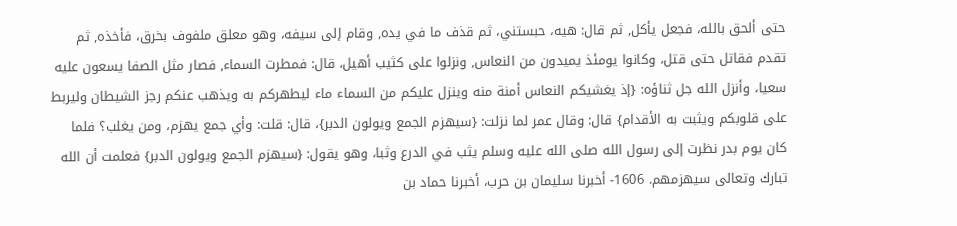حتى ألحق بالله، فجعل يأكل, ثم قال: هيه، حبستني، ثم قذف ما في يده, وقام إلى سيفه، وهو معلق ملفوف بخرق، فأخذه, ثم تقدم فقاتل حتى قتل، وكانوا يومئذ يميدون من النعاس, ونزلوا على كثيب أهيل، قال: فمطرت السماء, فصار مثل الصفا يسعون عليه سعيا، وأنزل الله جل ثناؤه: {إذ يغشيكم النعاس أمنة منه وينزل عليكم من السماء ماء ليطهركم به ويذهب عنكم رجز الشيطان وليربط على قلوبكم ويثبت به الأقدام} قال: وقال عمر لما نزلت: {سيهزم الجمع ويولون الدبر}، قال: قلت: وأي جمع يهزم، ومن يغلب؟ فلما كان يوم بدر نظرت إلى رسول الله صلى الله عليه وسلم يثب في الدرع وثبا، وهو يقول: {سيهزم الجمع ويولون الدبر} فعلمت أن الله تبارك وتعالى سيهزمهم. 1606- أخبرنا سليمان بن حرب، أخبرنا حماد بن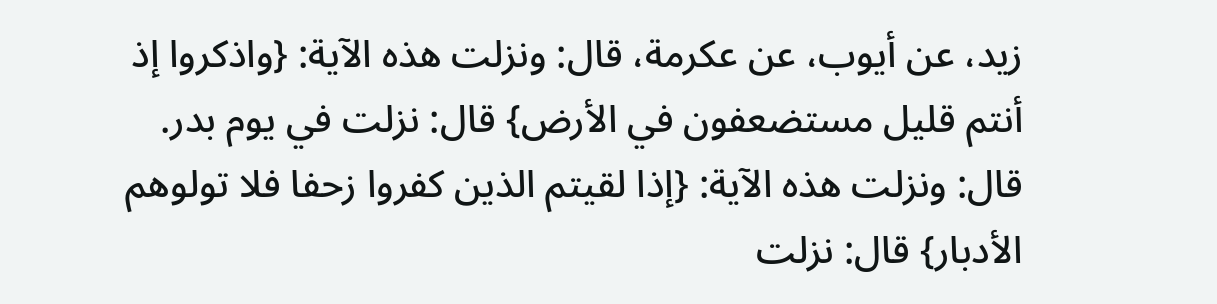زيد، عن أيوب، عن عكرمة، قال: ونزلت هذه الآية: {واذكروا إذ أنتم قليل مستضعفون في الأرض} قال: نزلت في يوم بدر. قال: ونزلت هذه الآية: {إذا لقيتم الذين كفروا زحفا فلا تولوهم الأدبار} قال: نزلت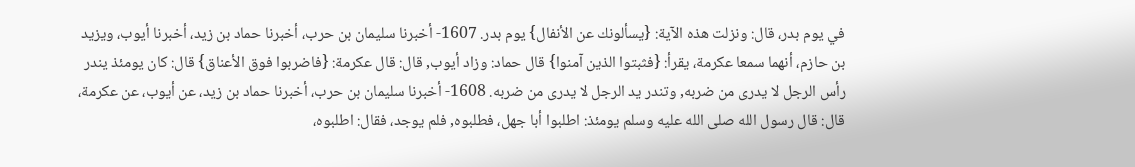في يوم بدر، قال: ونزلت هذه الآية: {يسألونك عن الأنفال} يوم بدر. 1607- أخبرنا سليمان بن حرب، أخبرنا حماد بن زيد، أخبرنا أيوب، ويزيد بن حازم، أنهما سمعا عكرمة، يقرأ: {فثبتوا الذين آمنوا} قال حماد: وزاد أيوب, قال: قال عكرمة: {فاضربوا فوق الأعناق} قال: كان يومئذ يندر رأس الرجل لا يدرى من ضربه, وتندر يد الرجل لا يدرى من ضربه. 1608- أخبرنا سليمان بن حرب، أخبرنا حماد بن زيد، عن أيوب، عن عكرمة، قال: قال رسول الله صلى الله عليه وسلم يومئذ: اطلبوا أبا جهل، فطلبوه, فلم يوجد، فقال: اطلبوه،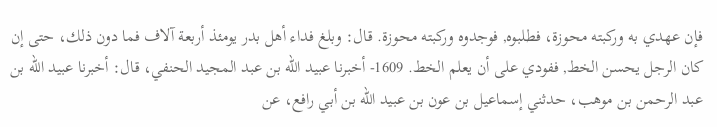فإن عهدي به وركبته محوزة، فطلبوه, فوجدوه وركبته محوزة. قال: وبلغ فداء أهل بدر يومئذ أربعة آلاف فما دون ذلك، حتى إن كان الرجل يحسن الخط, ففودي على أن يعلم الخط. 1609- أخبرنا عبيد الله بن عبد المجيد الحنفي، قال: أخبرنا عبيد الله بن عبد الرحمن بن موهب، حدثني إسماعيل بن عون بن عبيد الله بن أبي رافع، عن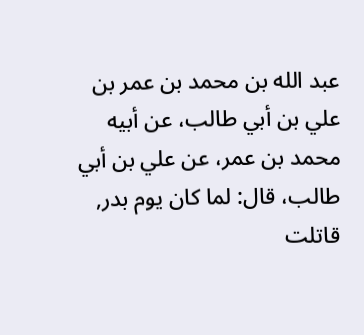عبد الله بن محمد بن عمر بن علي بن أبي طالب، عن أبيه محمد بن عمر، عن علي بن أبي طالب، قال: لما كان يوم بدر, قاتلت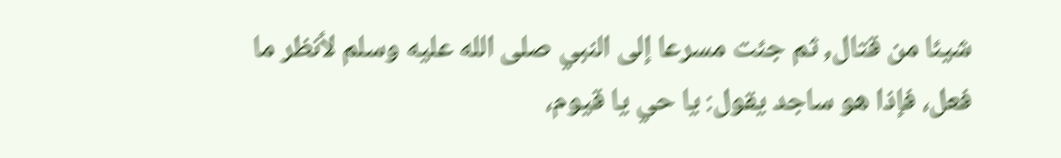شيئا من قتال, ثم جئت مسرعا إلى النبي صلى الله عليه وسلم لأنظر ما فعل، فإذا هو ساجد يقول: يا حي يا قيوم،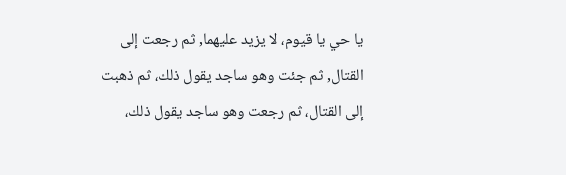يا حي يا قيوم، لا يزيد عليهما, ثم رجعت إلى القتال, ثم جئت وهو ساجد يقول ذلك، ثم ذهبت إلى القتال، ثم رجعت وهو ساجد يقول ذلك،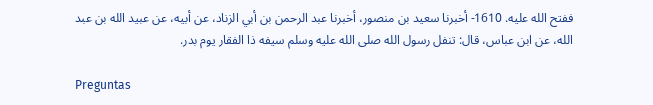ففتح الله عليه. 1610- أخبرنا سعيد بن منصور، أخبرنا عبد الرحمن بن أبي الزناد، عن أبيه، عن عبيد الله بن عبد الله، عن ابن عباس، قال: تنفل رسول الله صلى الله عليه وسلم سيفه ذا الفقار يوم بدر.

Preguntas